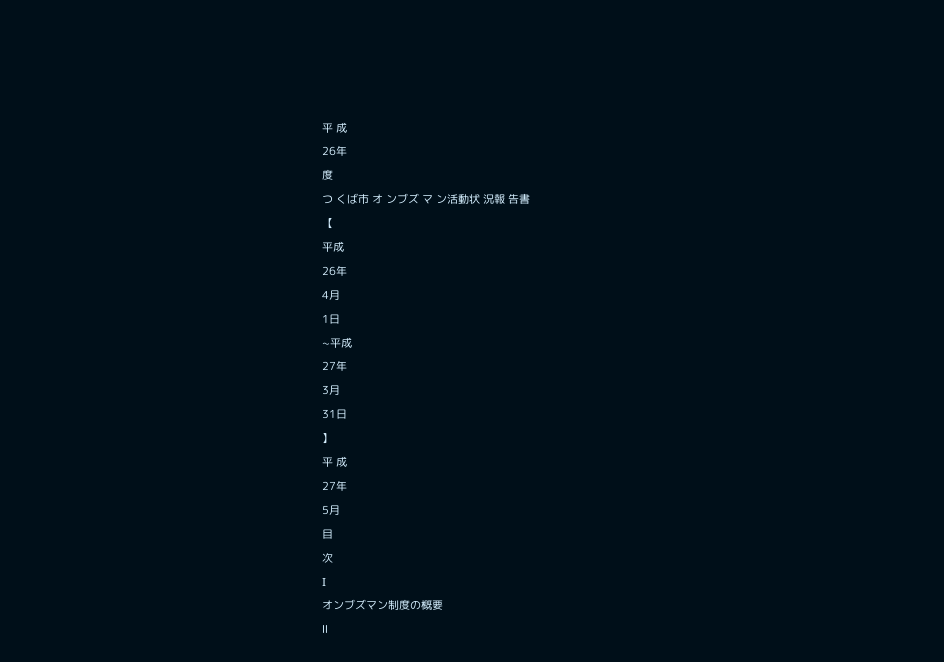平 成
26年
度
つ くば市 オ ンブズ マ ン活動状 況報 告書
【
平成
26年
4月
1日
∼平成
27年
3月
31日
】
平 成
27年
5月
目
次
I
オンブズマン制度の概要
Ⅱ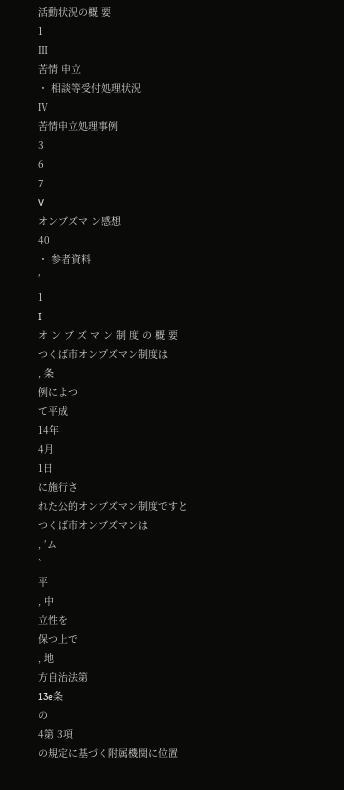活動状況の概 要
1
Ⅲ
苦情 申立
・ 相談等受付処理状況
Ⅳ
苦情申立処理事例
3
6
7
V
オンブズマ ン感想
40
・ 参者資料
′
1
I
オ ン ブ ズ マ ン 制 度 の 概 要
つくば市オンプズマン制度は
, 条
例によつ
て平成
14年
4月
1日
に施行さ
れた公的オンブズマン制度ですと
つくば市オンブズマンは
, ′ム
`
平
, 中
立性を
保つ上で
, 地
方自治法第
13e条
の
4第 3項
の規定に基づく附属機関に位置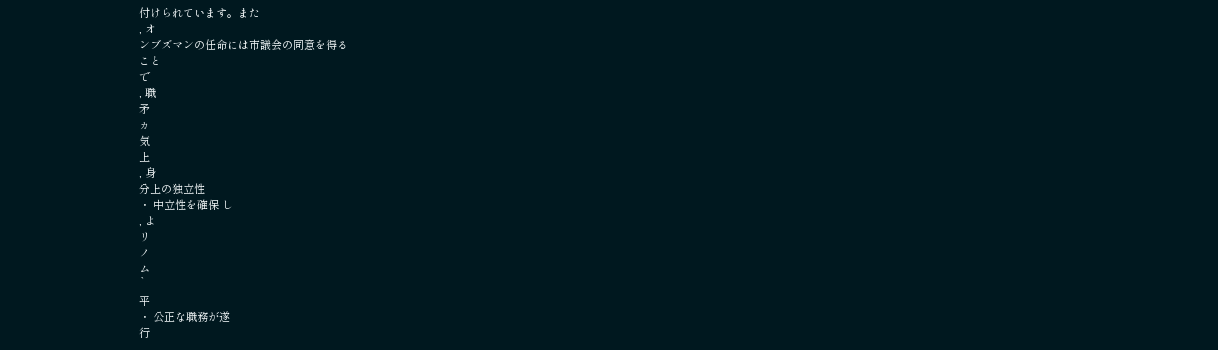付けられています。また
, オ
ンブズマンの任命には市議会の同意を得る
こと
で
, 職
矛
ヵ
気
上
, 身
分上の独立性
・ 中立性を確保 し
, よ
リ
ノ
ム
`
平
・ 公正な職務が遂
行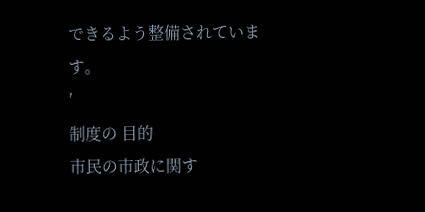できるよう整備されています。
′
制度の 目的
市民の市政に関す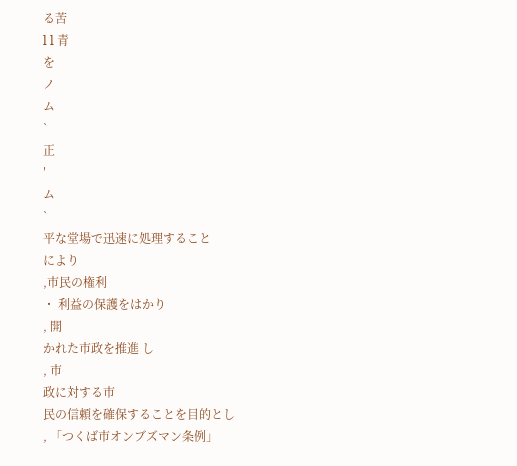る苦
l l 青
を
ノ
ム
`
正
′
ム
`
平な堂場で迅速に処理すること
により
,市民の権利
・ 利益の保護をはかり
, 開
かれた市政を推進 し
, 市
政に対する市
民の信頼を確保することを目的とし
, 「つくば市オンブズマン条例」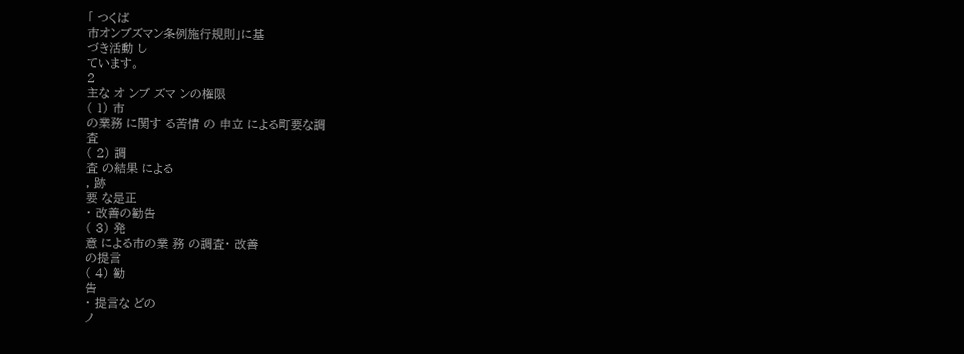「 つくば
市オンブズマン条例施行規則」に基
づき活動 し
ています。
2
主な オ ンブ ズマ ンの権限
( 1) 市
の業務 に関す る苦情 の 申立 による町要な調
査
( 2) 調
査 の結果 による
, 跡
要 な是正
・ 改善の勧告
( 3) 発
意 による市の業 務 の調査・ 改善
の提言
( 4) 勧
告
・ 提言な どの
ノ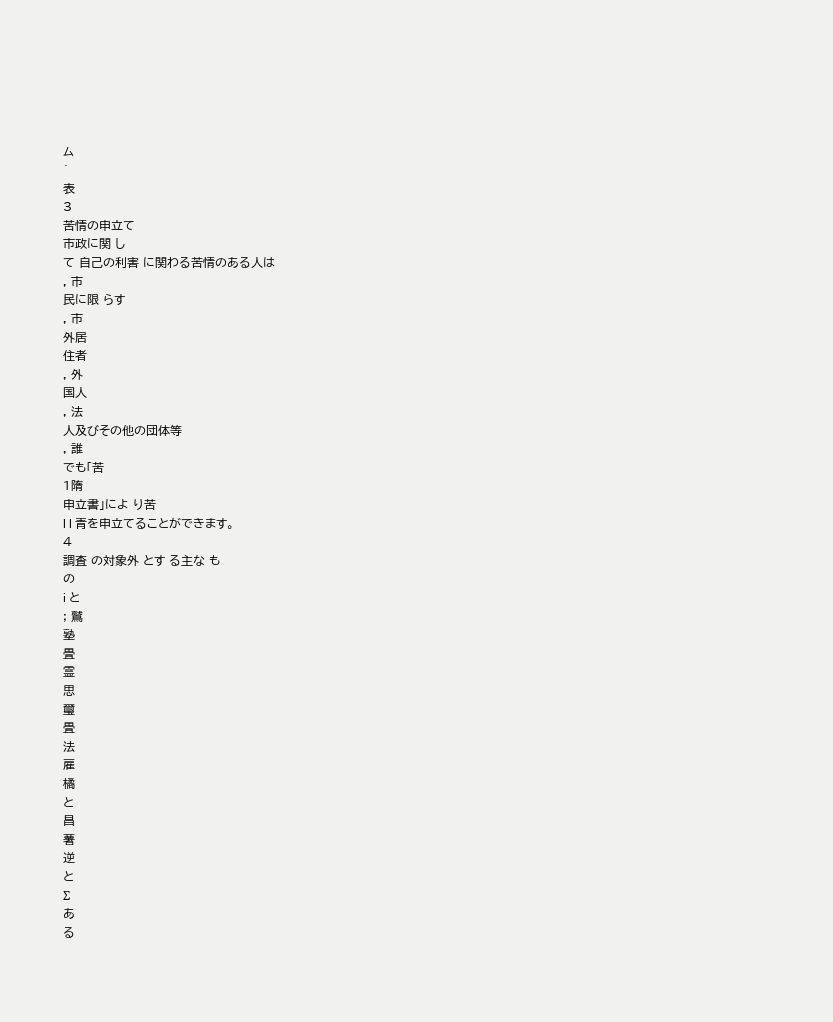ム
`
表
3
苦情の申立て
市政に関 し
て 自己の利害 に関わる苦情のある人は
, 市
民に限 らす
, 市
外居
住者
, 外
国人
, 法
人及びその他の団体等
, 誰
でも「苦
1隋
申立書」によ り苦
l l 青を申立てることができます。
4
調査 の対象外 とす る主な も
の
i と
; 鷲
塾
畳
霊
思
璽
畳
法
雇
橘
と
昌
薯
逆
と
Σ
あ
る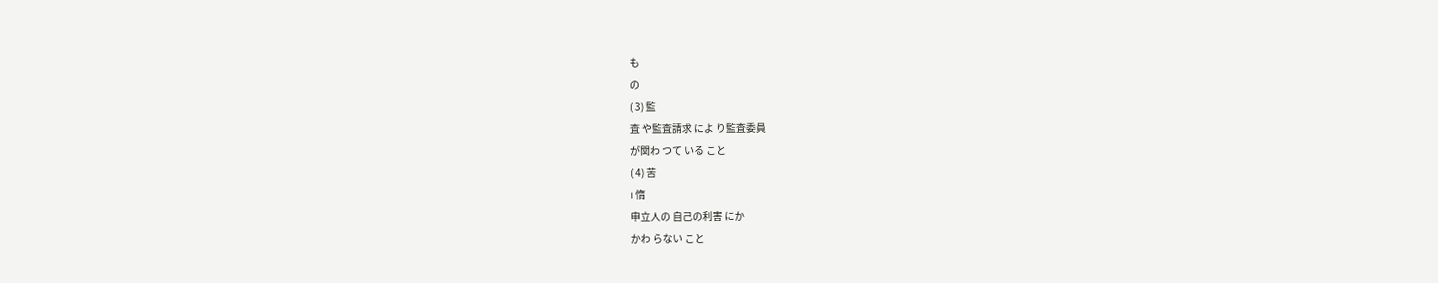も
の
( 3) 監
査 や監査請求 によ り監査委員
が関わ つて いる こと
( 4) 苦
I 惰
申立人の 自己の利害 にか
かわ らない こと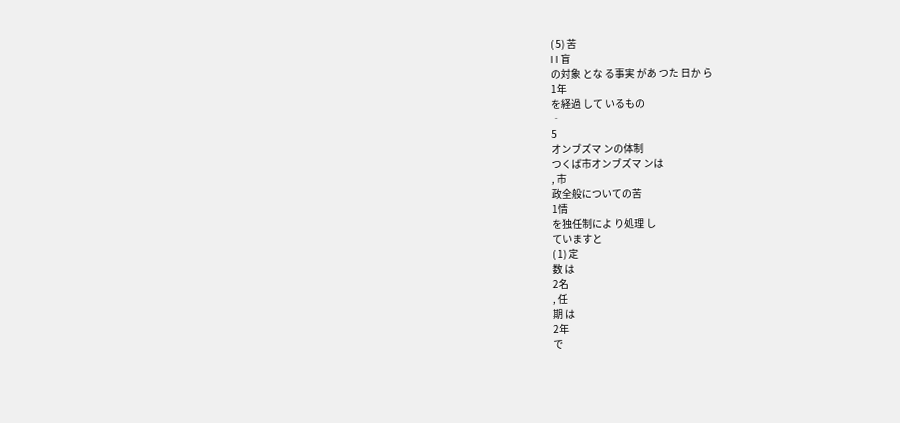( 5) 苦
l l 盲
の対象 とな る事実 があ つた 日か ら
1年
を経過 して いるもの
‐
5
オンブズマ ンの体制
つくば市オンブズマ ンは
, 市
政全般についての苦
1情
を独任制によ り処理 し
ていますと
( 1) 定
数 は
2名
, 任
期 は
2年
で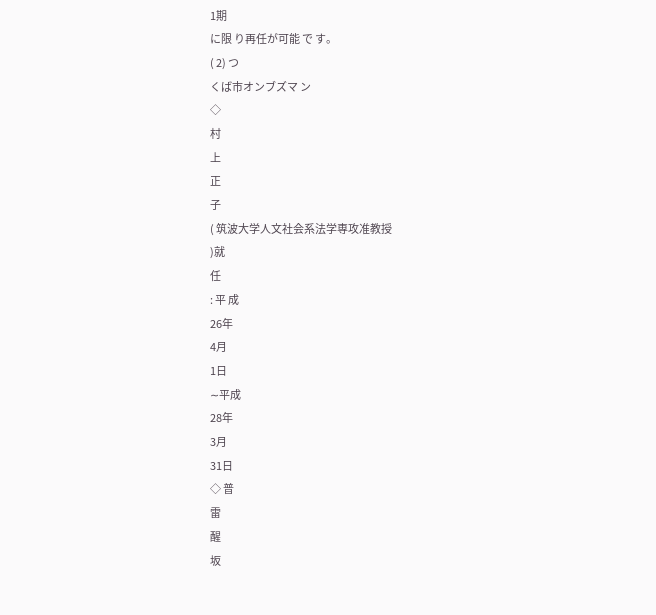1期
に限 り再任が可能 で す。
( 2) つ
くば市オンブズマ ン
◇
村
上
正
子
( 筑波大学人文社会系法学専攻准教授
)就
任
: 平 成
26年
4月
1日
∼平成
28年
3月
31日
◇ 普
雷
醒
坂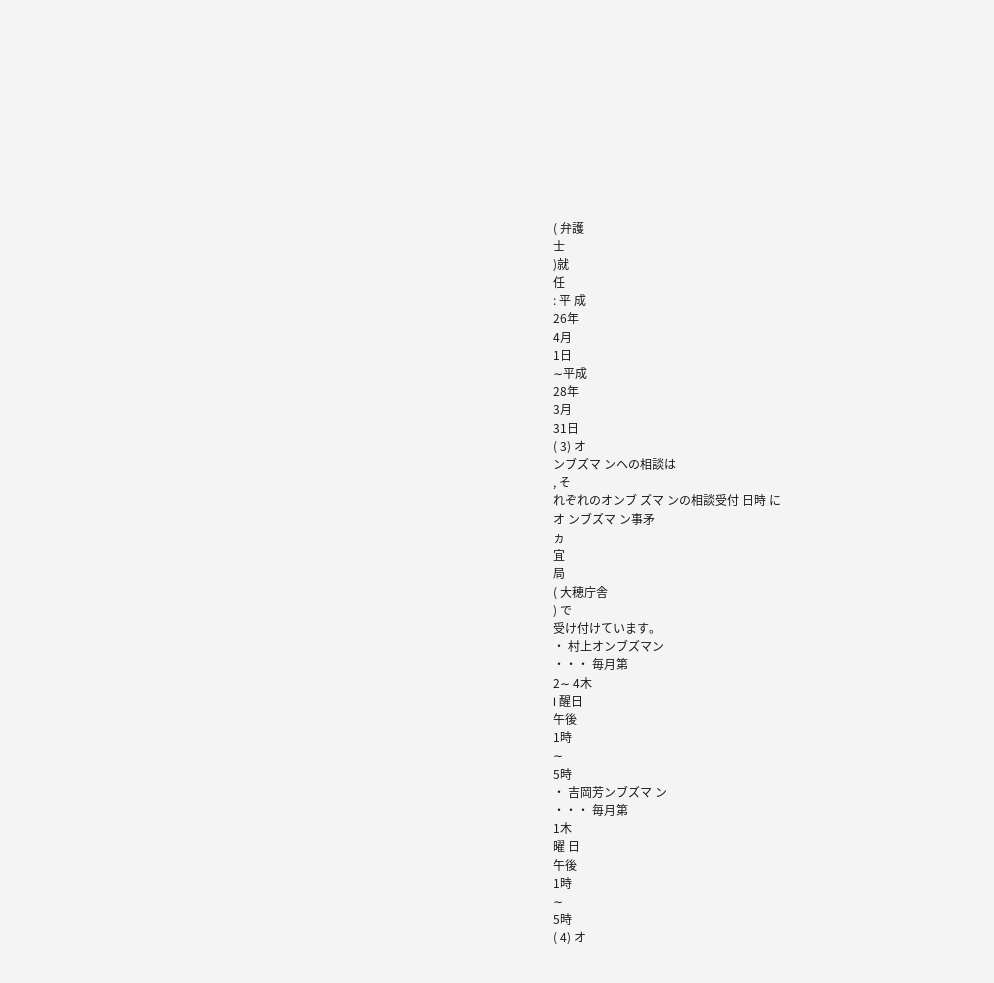( 弁護
士
)就
任
: 平 成
26年
4月
1日
∼平成
28年
3月
31日
( 3) オ
ンブズマ ンヘの相談は
, そ
れぞれのオンブ ズマ ンの相談受付 日時 に
オ ンブズマ ン事矛
ヵ
宜
局
( 大穂庁舎
) で
受け付けています。
・ 村上オンブズマン
・・・ 毎月第
2∼ 4木
I 醒日
午後
1時
∼
5時
・ 吉岡芳ンブズマ ン
・・・ 毎月第
1木
曜 日
午後
1時
∼
5時
( 4) オ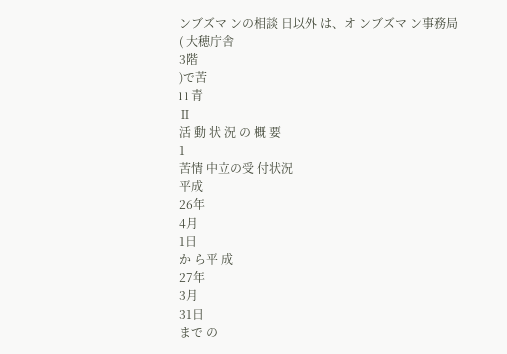ンブズマ ンの相談 日以外 は、オ ンブズマ ン事務局
( 大穂庁舎
3階
)で苦
l l 青
Ⅱ
活 動 状 況 の 概 要
1
苦情 中立の受 付状況
平成
26年
4月
1日
か ら平 成
27年
3月
31日
まで の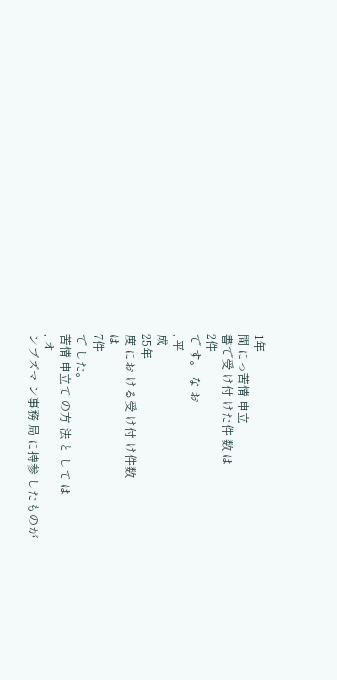1年
間 にっ苦情 申立
書で受 け付 けた件 数 は
2件
で す。 な お
, 平
成
25年
度 にお ける受 け付 け件数
は
7件
で した。
苦情 申立て の方 法 と して は
, オ
ンブズマ ン事務 局 に持参 したものが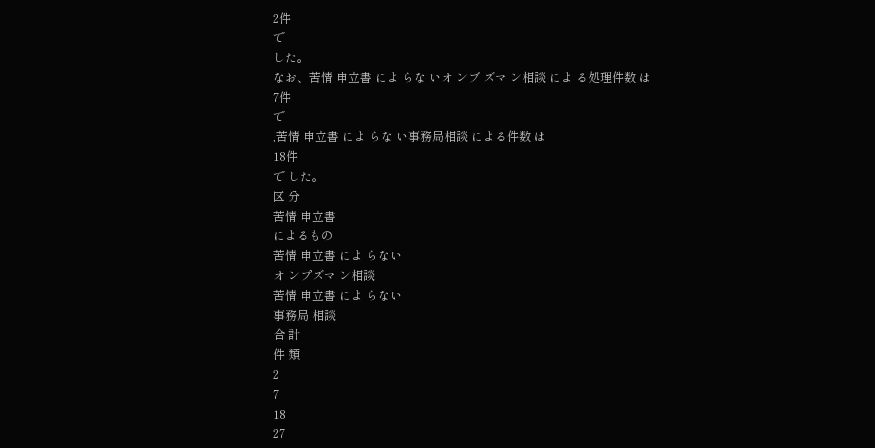2件
で
した。
なお、苦情 申立書 によ らな いオ ンブ ズマ ン相談 によ る処理件数 は
7件
で
,苦情 申立書 によ らな い事務局相談 による件数 は
18件
で した。
区 分
苦情 申立書
によるもの
苦情 申立書 によ らない
オ ンプズマ ン相談
苦情 申立書 によ らない
事務局 相談
合 計
件 類
2
7
18
27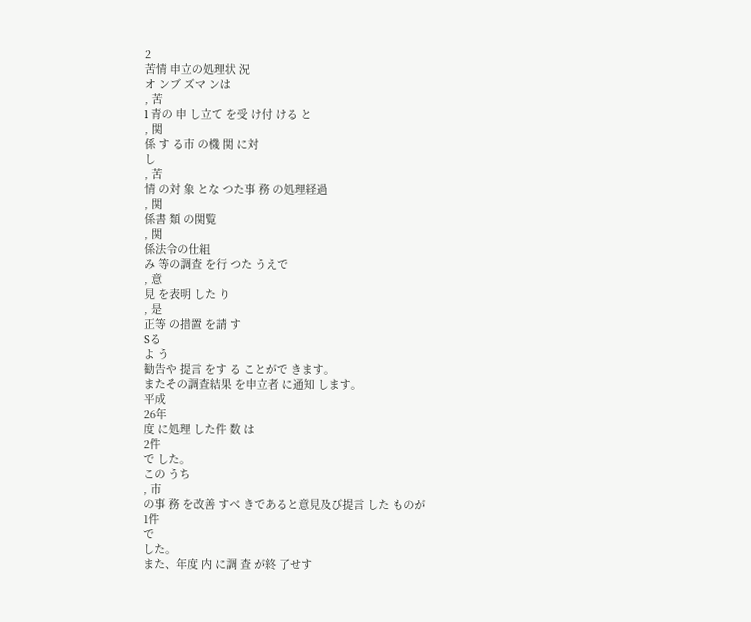2
苦情 申立の処理状 況
オ ンブ ズマ ンは
, 苦
l 青の 申 し立て を受 け付 ける と
, 関
係 す る市 の機 関 に対
し
, 苦
情 の対 象 とな つた事 務 の処理経過
, 関
係書 類 の関覧
, 関
係法令の仕組
み 等の調査 を行 つた うえで
, 意
見 を表明 した り
, 是
正等 の措置 を請 す
Sる
よ う
勧告や 提言 をす る ことがで きます。
またその調査結果 を申立者 に通知 します。
平成
26年
度 に処理 した件 数 は
2件
で した。
この うち
, 市
の事 務 を改善 すべ きであると意見及び提言 した ものが
1件
で
した。
また、年度 内 に調 査 が終 了せす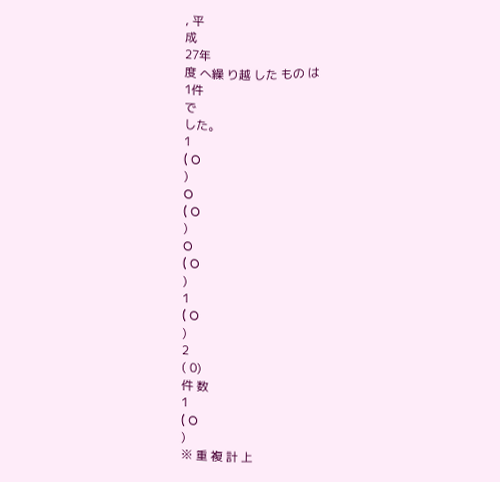, 平
成
27年
度 へ繰 り越 した もの は
1件
で
した。
1
( O
)
O
( O
)
O
( O
)
1
( O
)
2
( 0)
件 数
1
( O
)
※ 重 複 計 上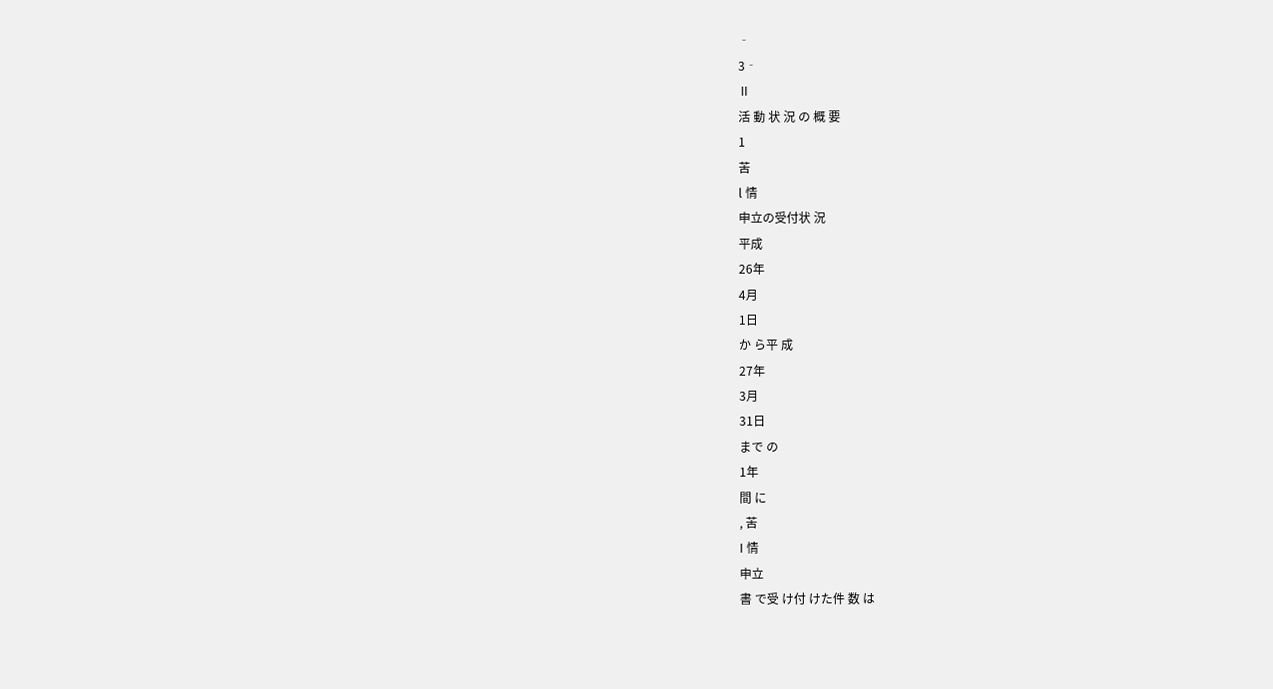‐
3‐
Ⅱ
活 動 状 況 の 概 要
1
苦
l 情
申立の受付状 況
平成
26年
4月
1日
か ら平 成
27年
3月
31日
まで の
1年
間 に
, 苦
I 情
申立
書 で受 け付 けた件 数 は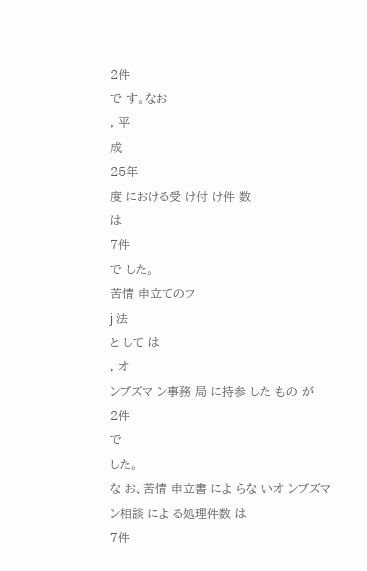2件
で す。なお
, 平
成
25年
度 における受 け付 け件 数
は
7件
で した。
苦情 申立てのフ
j 法
と して は
, オ
ンブズマ ン事務 局 に持参 した もの が
2件
で
した。
な お、苦情 申立書 によ らな いオ ンブズマ ン相談 によ る処理件数 は
7件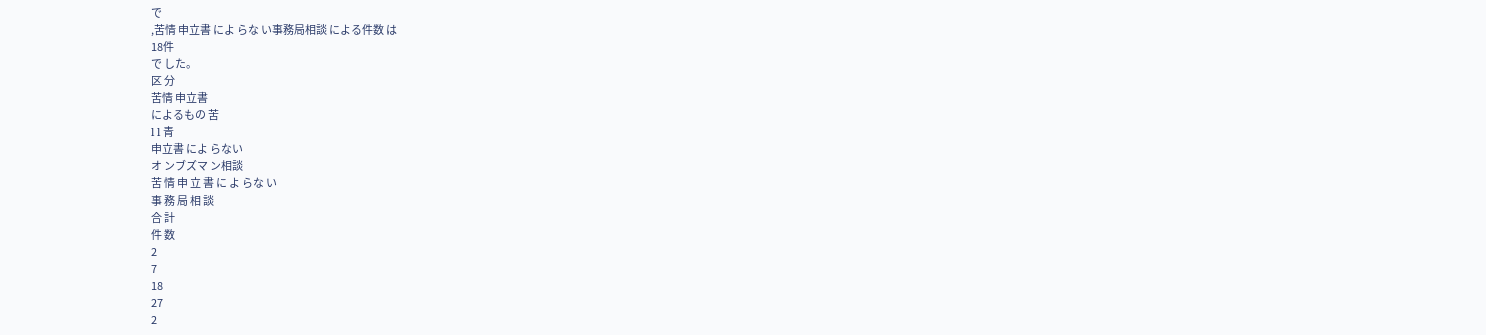で
,苦情 申立書 によ らな い事務局相談 による件数 は
18件
で した。
区 分
苦情 申立書
によるもの 苦
l l 青
申立書 によ らない
オ ンブズマ ン相談
苦 情 申 立 書 に よ らな い
事 務 局 相 談
合 計
件 数
2
7
18
27
2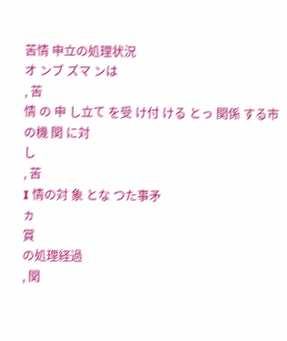苦情 申立の処理状況
オ ンブ ズマ ンは
, 苦
情 の 申 し立て を受 け付 ける とっ 関係 する市の機 関 に対
し
, 苦
I 情の対 象 とな つた事矛
ヵ
賞
の処理経過
, 関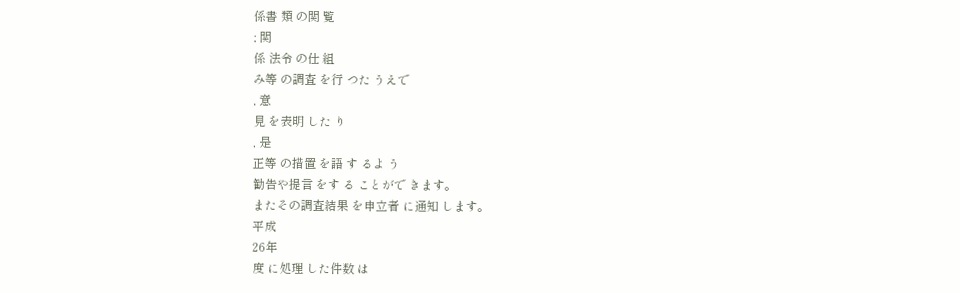係書 類 の関 覧
; 関
係 法令 の仕 組
み等 の調査 を行 つた うえで
, 意
見 を表明 した り
, 是
正等 の措置 を語 す るよ う
勧告や提言 をす る ことがで きます。
またその調査結果 を申立者 に通知 します。
平成
26年
度 に処理 した件数 は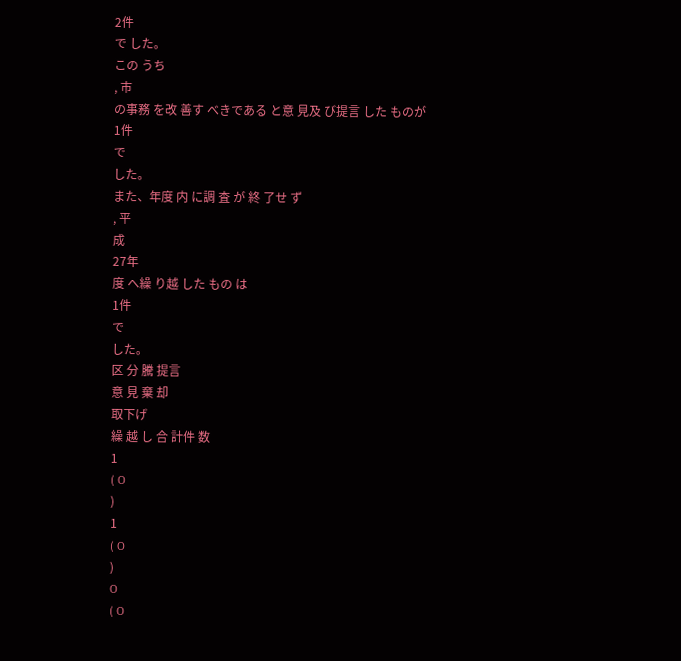2件
で した。
この うち
, 市
の事務 を改 善す べきである と意 見及 び提言 した ものが
1件
で
した。
また、年度 内 に調 査 が 終 了せ ず
, 平
成
27年
度 へ繰 り越 した もの は
1件
で
した。
区 分 騰 提言
意 見 棄 却
取下げ
繰 越 し 合 計件 数
1
( O
)
1
( O
)
O
( O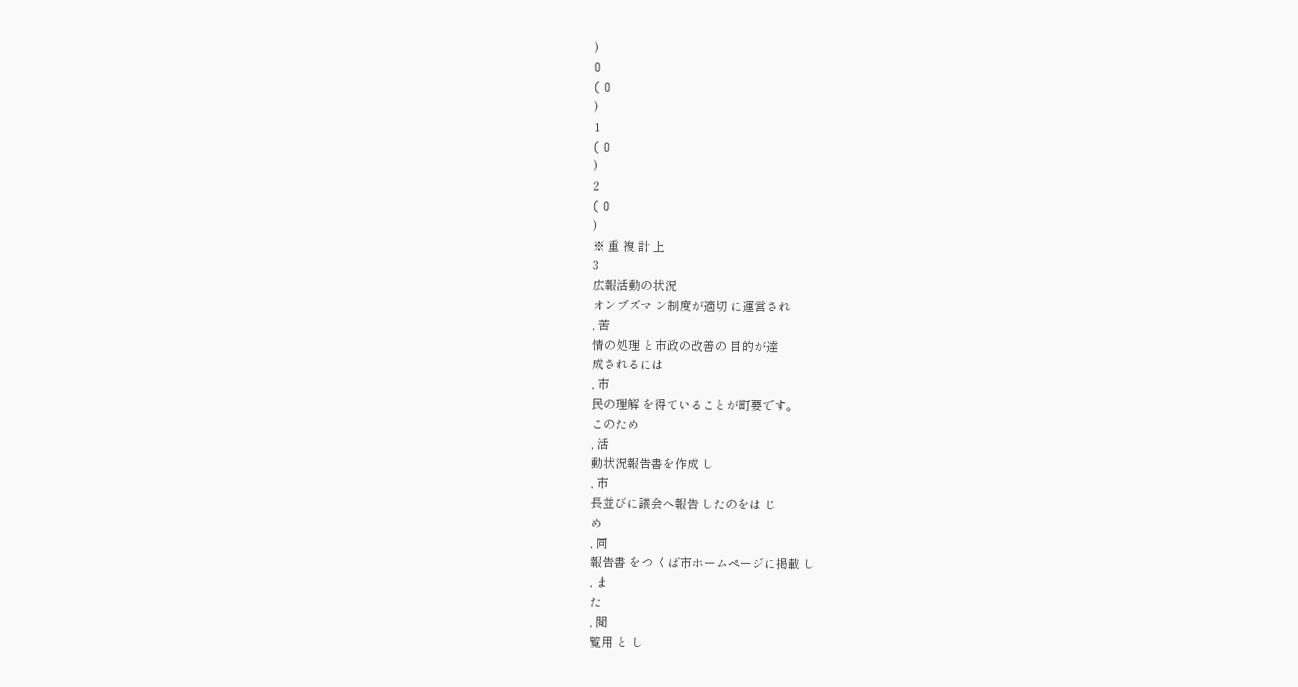)
O
( O
)
1
( O
)
2
( O
)
※ 重 複 計 上
3
広報活動の状況
オンブズマ ン制度が適切 に運営され
, 苦
情の処理 と市政の改善の 目的が達
成されるには
, 市
民の理解 を得ていることが町要です。
このため
, 活
動状況報告書を作成 し
, 市
長並びに議会へ報告 したのをは じ
め
, 同
報告書 をつ くば市ホームページに掲載 し
, ま
た
, 閲
覧用 と し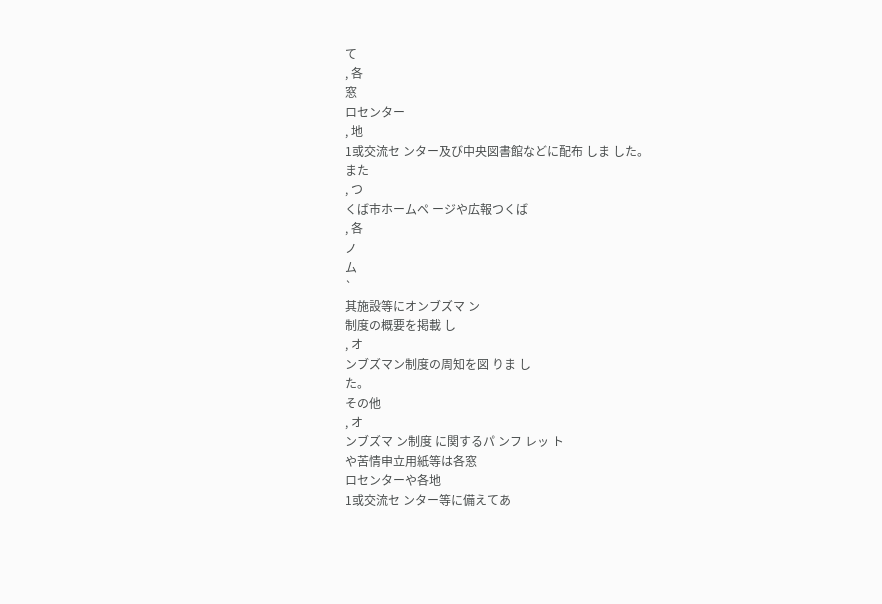て
, 各
窓
ロセンター
, 地
1或交流セ ンター及び中央図書館などに配布 しま した。
また
, つ
くば市ホームペ ージや広報つくば
, 各
ノ
ム
`
其施設等にオンブズマ ン
制度の概要を掲載 し
, オ
ンブズマン制度の周知を図 りま し
た。
その他
, オ
ンブズマ ン制度 に関するパ ンフ レッ ト
や苦情申立用紙等は各窓
ロセンターや各地
1或交流セ ンター等に備えてあ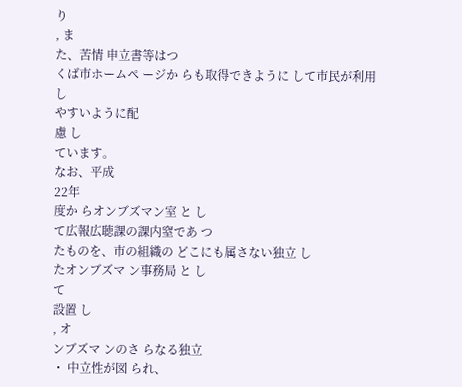り
, ま
た、苦情 申立書等はつ
くば市ホームペ ージか らも取得できように して市民が利用
し
やすいように配
慮 し
ています。
なお、平成
22年
度か らオンブズマン室 と し
て広報広聴課の課内窒であ つ
たものを、市の組織の どこにも属さない独立 し
たオンブズマ ン事務局 と し
て
設置 し
, オ
ンブズマ ンのさ らなる独立
・ 中立性が図 られ、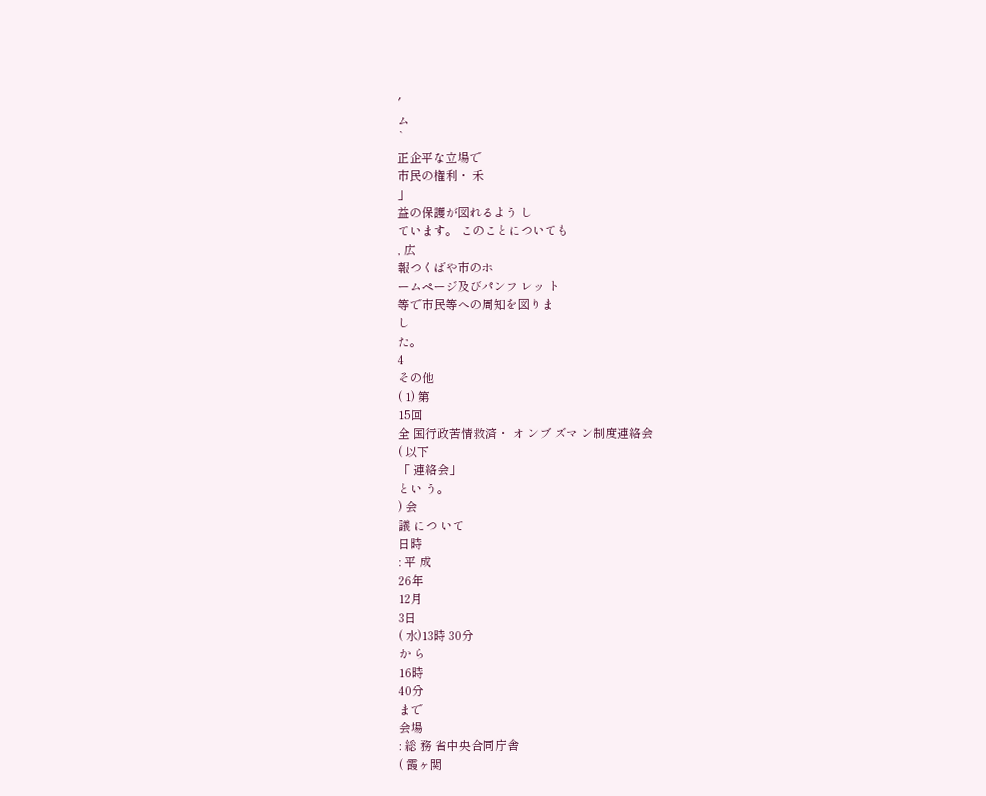′
ム
`
正企平な立場で
市民の権利・ 禾
」
益の保護が図れるよう し
ています。 このことについても
, 広
報つくばや市のホ
ームページ及びパンフ レッ ト
等で市民等への周知を図りま
し
た。
4
その他
( 1) 第
15回
全 国行政苦情救済・ オ ンブ ズマ ン制度連絡会
( 以下
「 連絡会」
とい う。
) 会
議 につ いて
日時
: 平 成
26年
12月
3日
( 水)13時 30分
か ら
16時
40分
まで
会場
: 総 務 省中央合同庁舎
( 霞ヶ関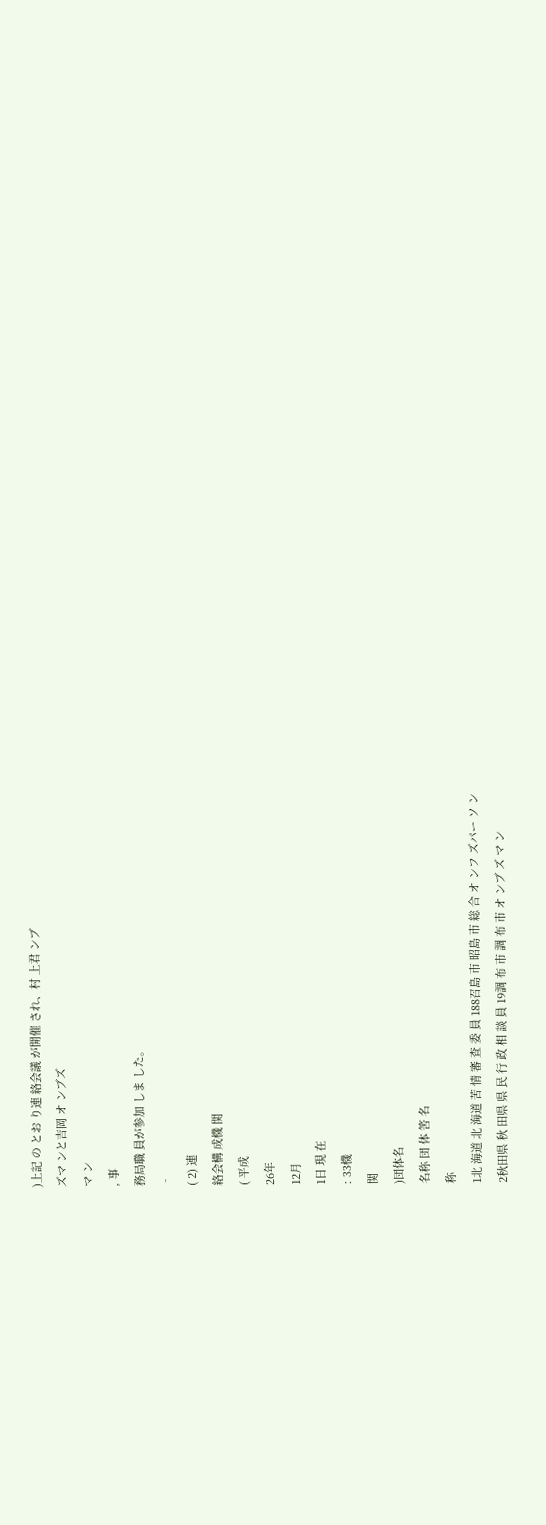)上記 の とお り連 絡会議 が開催 され、村 上君 ンブ
ズマ ンと吉岡 オ ンブズ
マ ン
, 事
務局職 員が参加 しま した。
‐
( 2) 連
絡会構 成機 関
( 平成
26年
12月
1日 現 在
: 33機
関
)団体名
名称 団 体 筈 名
称
1北 海道 北 海道 苦 情 審 査 委 員 188召島 市 昭島 市 総 合 オ ンフ ズパー ソ ン
2秋田県 秋 田県 県 民 行 政 相 談 員 19調 布 市 調 布 市 オ ンブ ズ マ ン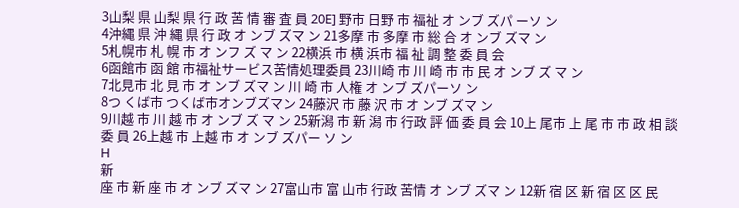3山梨 県 山梨 県 行 政 苦 情 審 査 員 20E] 野市 日野 市 福祉 オ ンブ ズパ ーソ ン
4沖縄 県 沖 縄 県 行 政 オ ンブ ズマ ン 21多摩 市 多摩 市 総 合 オ ンブ ズマ ン
5札幌市 札 幌 市 オ ンフ ズ マ ン 22横浜 市 横 浜市 福 祉 調 整 委 員 会
6函館市 函 館 市福祉サービス苦情処理委員 23川崎 市 川 崎 市 市 民 オ ンブ ズ マ ン
7北見市 北 見 市 オ ンブ ズマ ン 川 崎 市 人権 オ ンブ ズパーソ ン
8つ くば市 つくば市オンブズマン 24藤沢 市 藤 沢 市 オ ンブ ズマ ン
9川越 市 川 越 市 オ ンブ ズ マ ン 25新潟 市 新 潟 市 行政 評 価 委 員 会 10上 尾市 上 尾 市 市 政 相 談 委 員 26上越 市 上越 市 オ ンブ ズパー ソ ン
H
新
座 市 新 座 市 オ ンブ ズマ ン 27富山市 富 山市 行政 苦情 オ ンブ ズマ ン 12新 宿 区 新 宿 区 区 民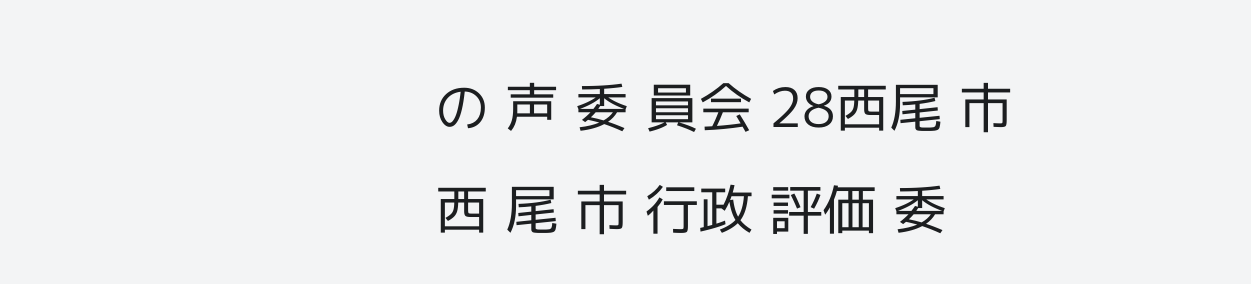の 声 委 員会 28西尾 市 西 尾 市 行政 評価 委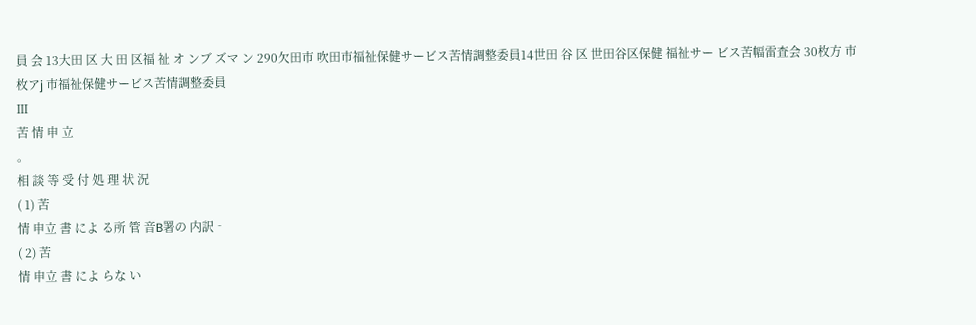員 会 13大田 区 大 田 区福 祉 オ ンブ ズマ ン 290欠田市 吹田市福祉保健サービス苦情調整委員14世田 谷 区 世田谷区保健 福祉サー ビス苦幅雷査会 30枚方 市 枚アj 市福祉保健サービス苦情調整委員
Ⅲ
苦 情 申 立
。
相 談 等 受 付 処 理 状 況
( 1) 苦
情 申立 書 によ る所 管 音B署の 内訳‐
( 2) 苦
情 申立 書 によ らな い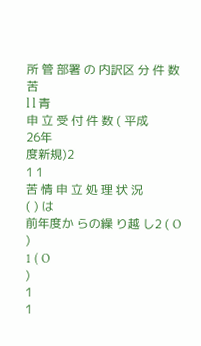所 管 部署 の 内訳区 分 件 数
苦
l l 青
申 立 受 付 件 数 ( 平成
26年
度新規)2
1 1
苦 情 申 立 処 理 状 況
( ) は
前年度か らの繰 り越 し2 ( O
)
1 ( O
)
1
1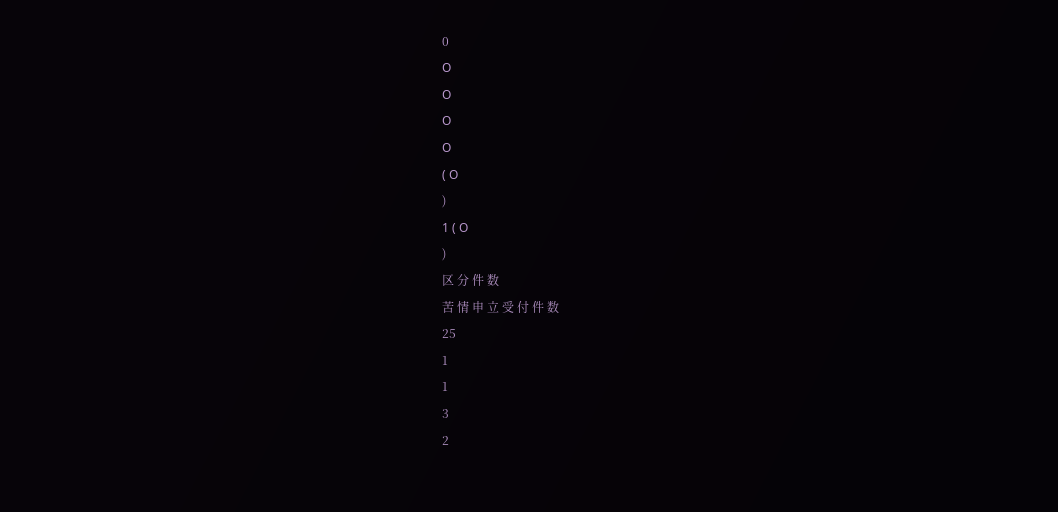0
O
O
O
O
( O
)
1 ( O
)
区 分 件 数
苦 情 申 立 受 付 件 数
25
1
1
3
2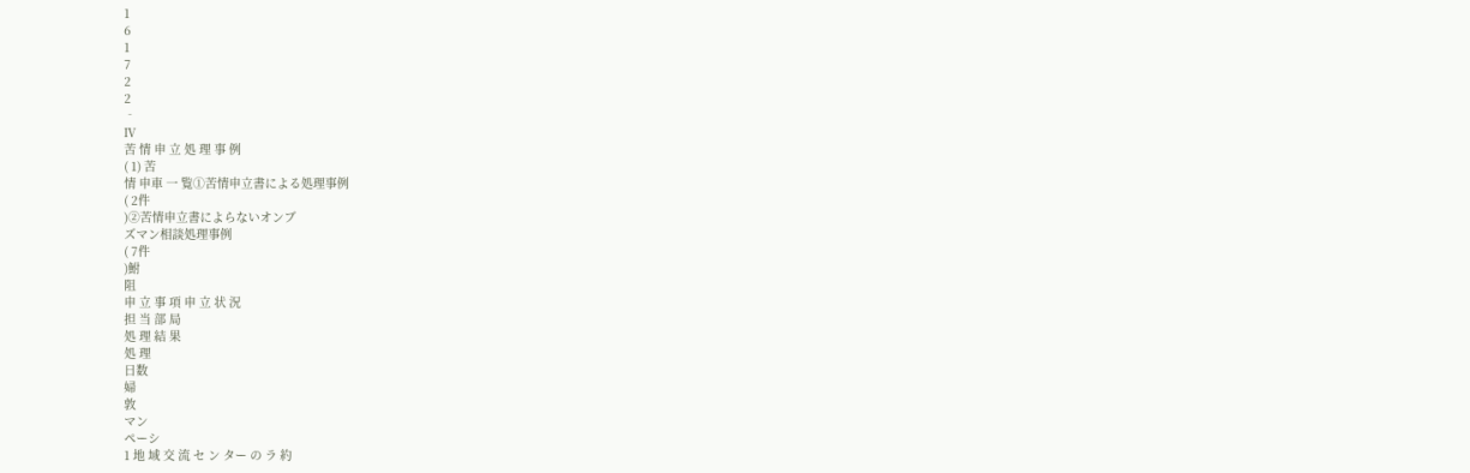1
6
1
7
2
2
‐
Ⅳ
苦 情 申 立 処 理 事 例
( 1) 苦
情 申車 一 覧①苦情申立書による処理事例
( 2件
)②苦情申立書によらないオンブ
ズマン相談処理事例
( 7件
)鮒
阻
申 立 事 項 申 立 状 況
担 当 部 局
処 理 結 果
処 理
日数
婦
敦
マン
ペーシ
1 地 域 交 流 セ ン ター の ラ 約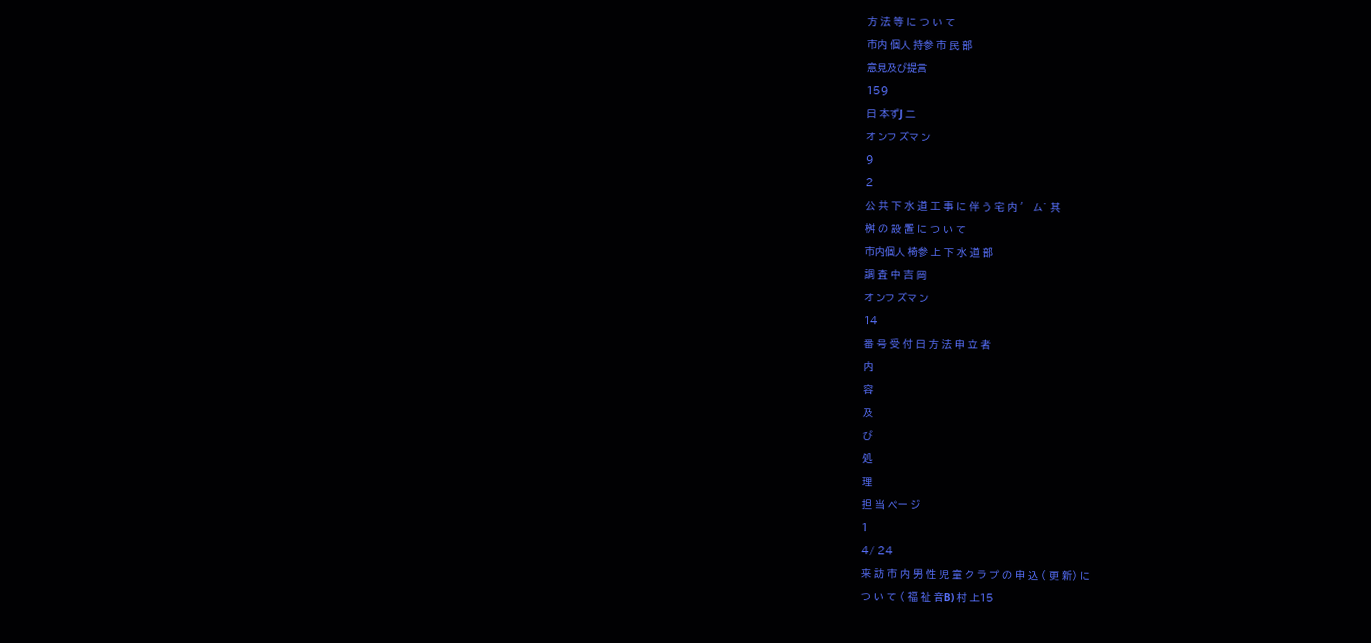方 法 等 に つ い て
市内 個人 持参 市 民 部
意見及び提言
159
日 本ずJ 二
オ ンフ ズマ ン
9
2
公 共 下 水 道 工 事 に 伴 う 宅 内 ′ ム` 其
桝 の 設 置 に つ い て
市内個人 椅参 上 下 水 道 部
調 査 中 吉 岡
オ ンフ ズマ ン
14
番 号 受 付 日 方 法 申 立 者
内
容
及
び
処
理
担 当 ペー ジ
1
4/ 24
来 訪 市 内 男 性 児 童 ク ラ プ の 申 込 ( 更 新) に
つ い て ( 福 祉 音B) 村 上15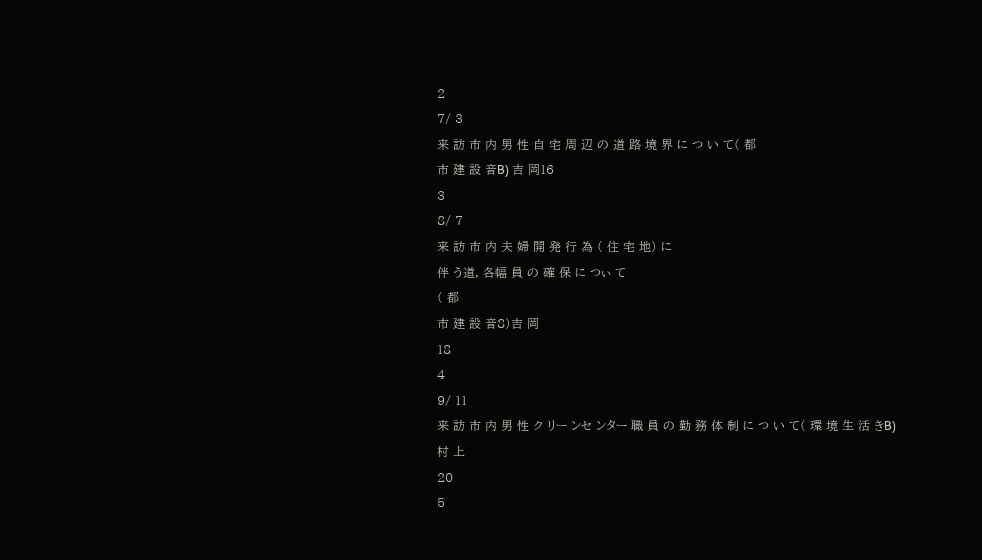2
7/ 3
来 訪 市 内 男 性 自 宅 周 辺 の 道 路 境 界 に つ い て( 都
市 建 設 音B) 吉 岡16
3
8/ 7
来 訪 市 内 夫 婦 開 発 行 為 ( 住 宅 地) に
伴 う道, 各幅 員 の 確 保 に つぃ て
( 都
市 建 設 音8)吉 岡
18
4
9/ 11
来 訪 市 内 男 性 ク リー ンセ ンター 職 員 の 勤 務 体 制 に つ い て( 環 境 生 活 きB)
村 上
20
5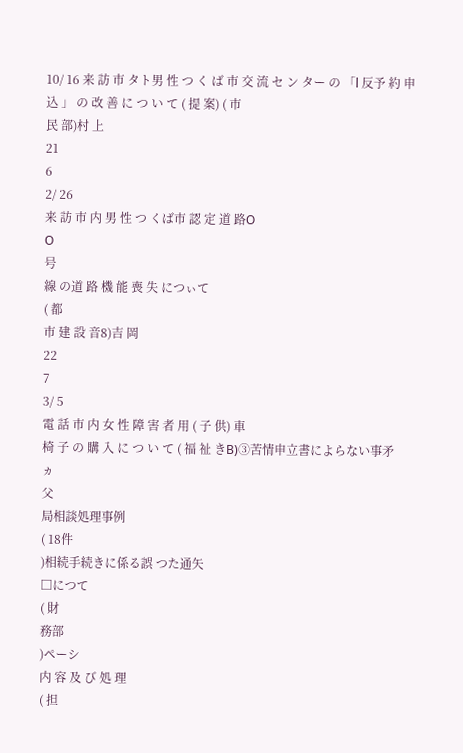10/ 16 来 訪 市 タト男 性 つ く ば 市 交 流 セ ン ター の 「l 反予 約 申 込 」 の 改 善 に つ い て ( 提 案) ( 市
民 部)村 上
21
6
2/ 26
来 訪 市 内 男 性 つ くば市 認 定 道 路O
O
号
線 の道 路 機 能 喪 失 につぃて
( 都
市 建 設 音8)吉 岡
22
7
3/ 5
電 話 市 内 女 性 障 害 者 用 ( 子 供) 車
椅 子 の 購 入 に つ い て ( 福 祉 きB)③苦情申立書によらない事矛
ヵ
父
局相談処理事例
( 18件
)相続手続きに係る誤 つた通矢
□につて
( 財
務部
)ペーシ
内 容 及 び 処 理
( 担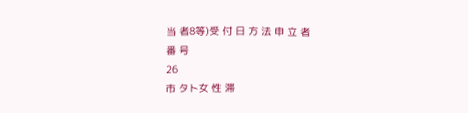当 者8等)受 付 日 方 法 申 立 者
番 号
26
市 タト女 性 滞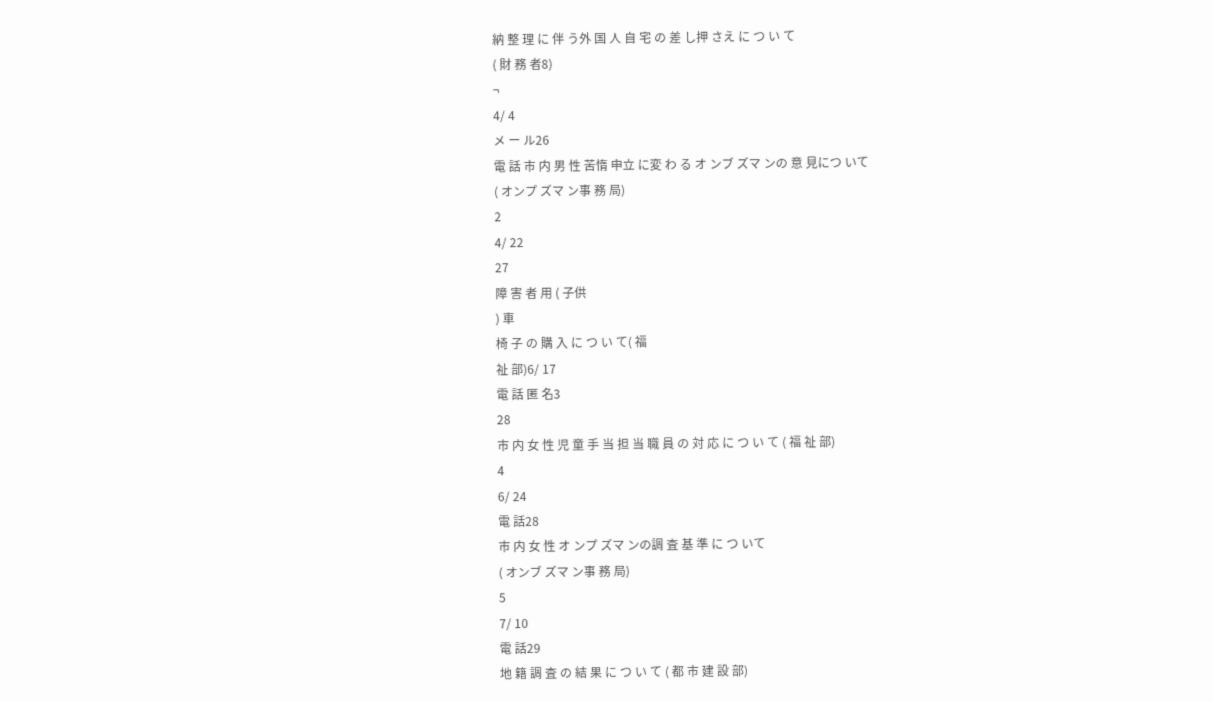納 整 理 に 伴 う外 国 人 自 宅 の 差 し押 さえ に つ い て
( 財 務 者8)
¬
4/ 4
メ ー ル26
電 話 市 内 男 性 苦惰 申立 に変 わ る オ ンブ ズマ ンの 意 見につ いて
( オンプ ズマ ン事 務 局)
2
4/ 22
27
障 害 者 用 ( 子供
) 車
椅 子 の 購 入 に つ い て( 福
祉 部)6/ 17
電 話 匿 名3
28
市 内 女 性 児 童 手 当 担 当 職 員 の 対 応 に つ い て ( 福 祉 部)
4
6/ 24
電 話28
市 内 女 性 オ ンプ ズマ ンの調 査 基 準 に つ いて
( オンブ ズマ ン事 務 局)
5
7/ 10
電 話29
地 籍 調 査 の 結 果 に つ い て ( 都 市 建 設 部)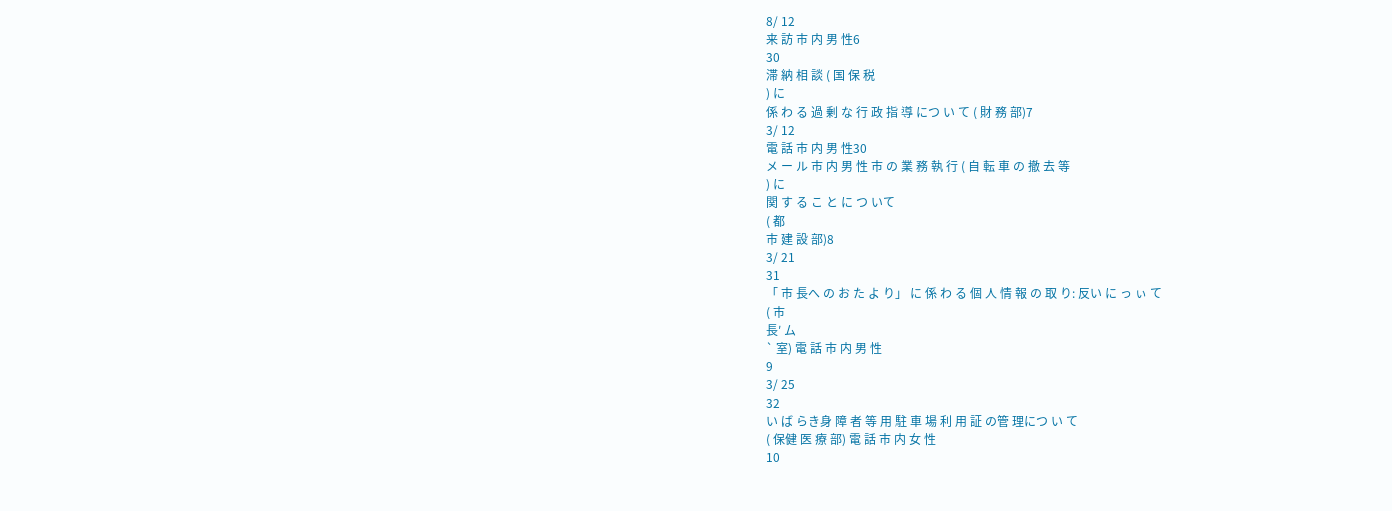8/ 12
来 訪 市 内 男 性6
30
滞 納 相 談 ( 国 保 税
) に
係 わ る 過 剰 な 行 政 指 導 につ い て ( 財 務 部)7
3/ 12
電 話 市 内 男 性30
メ ー ル 市 内 男 性 市 の 業 務 執 行 ( 自 転 車 の 撤 去 等
) に
関 す る こ と に つ いて
( 都
市 建 設 部)8
3/ 21
31
「 市 長へ の お た よ り」 に 係 わ る 個 人 情 報 の 取 り: 反い に っ ぃ て
( 市
長′ ム
` 室) 電 話 市 内 男 性
9
3/ 25
32
い ば らき身 障 者 等 用 駐 車 場 利 用 証 の管 理につ い て
( 保健 医 療 部) 電 話 市 内 女 性
10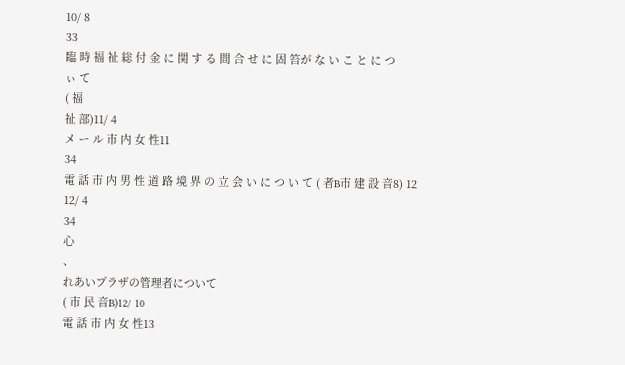10/ 8
33
臨 時 福 祉 総 付 金 に 関 す る 間 合 せ に 固 笞が な い こ と に つ
ぃ て
( 福
祉 部)11/ 4
メ ー ル 市 内 女 性11
34
電 話 市 内 男 性 道 路 境 界 の 立 会 い に つ い て ( 者B市 建 設 音8) 12
12/ 4
34
心
、
れあいプラザの管理者について
( 市 民 音B)12/ 10
電 話 市 内 女 性13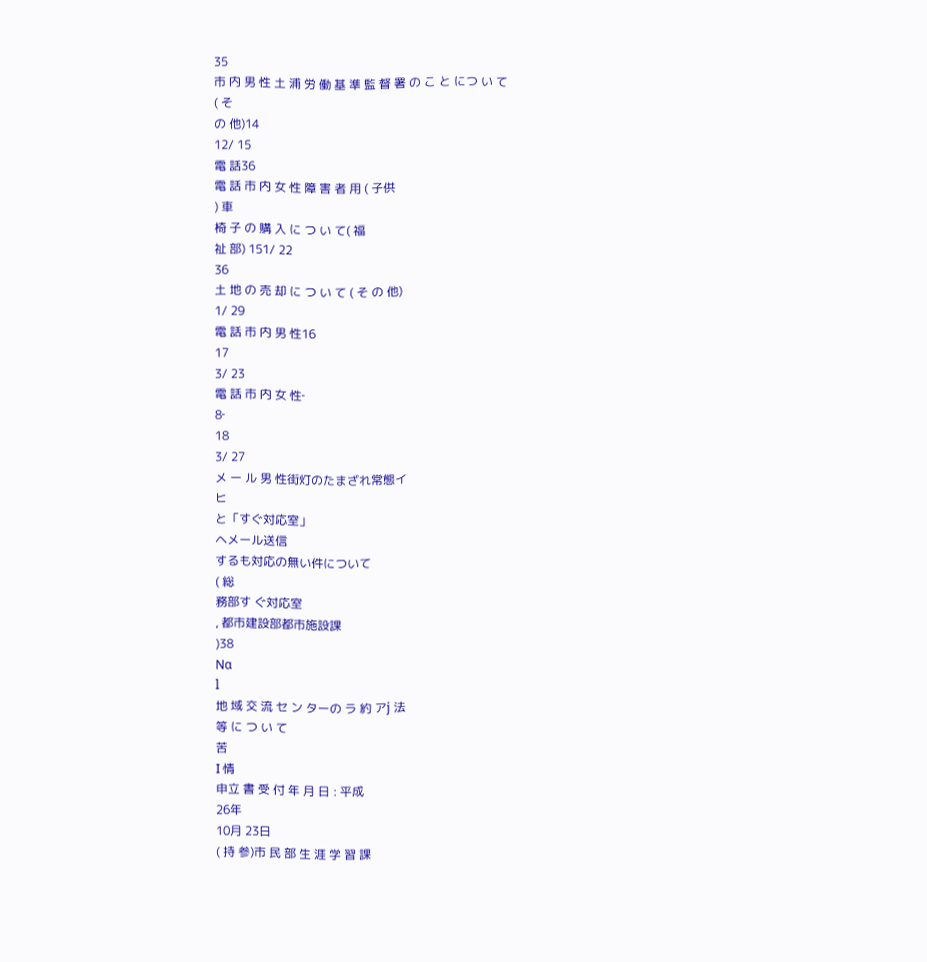35
市 内 男 性 土 浦 労 働 基 準 監 督 署 の こ と につ い て
( そ
の 他)14
12/ 15
電 話36
電 話 市 内 女 性 障 害 者 用 ( 子供
) 車
椅 子 の 購 入 に つ い て( 福
祉 部) 151/ 22
36
土 地 の 売 却 に つ い て ( そ の 他)
1/ 29
電 話 市 内 男 性16
17
3/ 23
電 話 市 内 女 性‐
8‐
18
3/ 27
メ ー ル 男 性街灯のたまざれ常態イ
ヒ
と「すぐ対応室」
ヘメール送信
するも対応の無い件について
( 総
務部す ぐ対応室
, 都市建設部都市施設課
)38
Nα
l
地 域 交 流 セ ン ターの ラ 約 アj 法
等 に つ い て
苦
I 情
申立 書 受 付 年 月 日 : 平成
26年
10月 23日
( 持 参)市 民 部 生 涯 学 習 課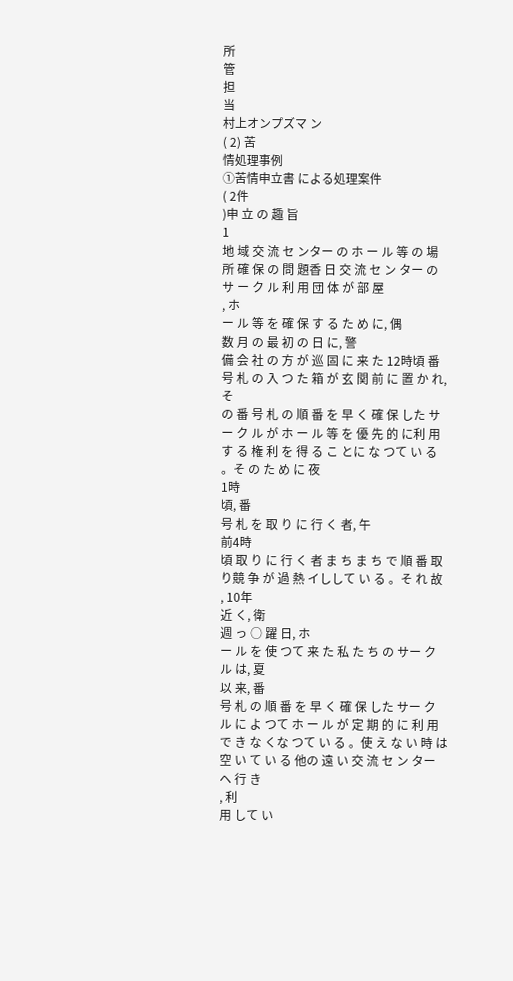所
管
担
当
村上オンプズマ ン
( 2) 苦
情処理事例
①苦情申立書 による処理案件
( 2件
)申 立 の 趣 旨
1
地 域 交 流 セ ンター の ホ ー ル 等 の 場 所 確 保 の 問 題香 日 交 流 セ ン ター の サ ー ク ル 利 用 団 体 が 部 屋
, ホ
ー ル 等 を 確 保 す る た め に, 偶
数 月 の 最 初 の 日 に, 警
備 会 社 の 方 が 巡 固 に 来 た 12時頃 番 号 札 の 入 つ た 箱 が 玄 関 前 に 置 か れ, そ
の 番 号 札 の 順 番 を 早 く 確 保 した サー ク ル が ホ ー ル 等 を 優 先 的 に利 用 す る 権 利 を 得 る こ とに な つて い る 。そ の た め に 夜
1時
頃, 番
号 札 を 取 り に 行 く 者, 午
前4時
頃 取 り に 行 く 者 ま ち ま ち で 順 番 取 り競 争 が 過 熱 イしして い る 。そ れ 故
, 10年
近 く, 衛
週 っ ○ 躍 日, ホ
ー ル を 使 つて 来 た 私 た ち の サー ク ル は, 夏
以 来, 番
号 札 の 順 番 を 早 く 確 保 した サー ク ル に よ つて ホ ー ル が 定 期 的 に 利 用 で き な くな つて い る 。使 え な い 時 は 空 い て い る 他の 遠 い 交 流 セ ン ター ヘ 行 き
, 利
用 して い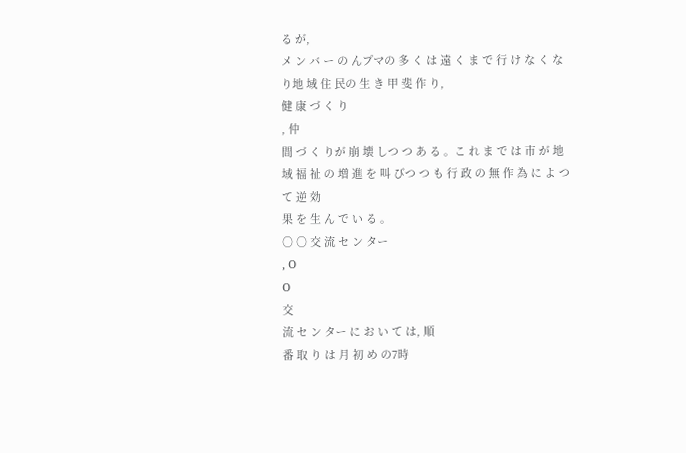る が,
メ ン バ ー の んプマの 多 く は 遠 く ま で 行 け な く な り地 域 住 民の 生 き 甲 斐 作 り,
健 康 づ く り
, 仲
間 づ く りが 崩 壊 しつ つ あ る 。こ れ ま で は 市 が 地 域 福 祉 の 増 進 を 叫 びつ つ も 行 政 の 無 作 為 に よ つて 逆 効
果 を 生 ん で い る 。
○ ○ 交 流 セ ン ター
, O
O
交
流 セ ン ター に お い て は, 順
番 取 り は 月 初 め の7時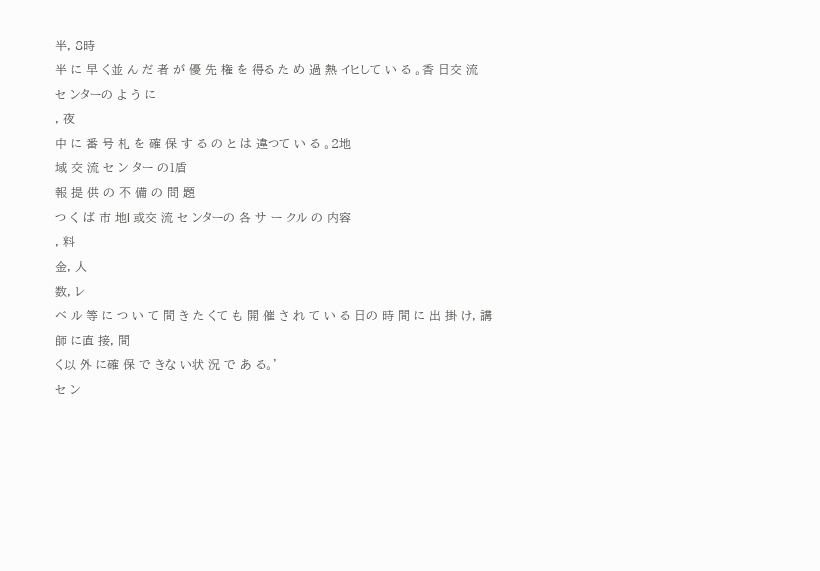半, 8時
半 に 早 く並 ん だ 者 が 優 先 権 を 得る た め 過 熱 イヒして い る 。香 日交 流 セ ンターの よ う に
, 夜
中 に 番 号 札 を 確 保 す る の と は 違つて い る 。2地
域 交 流 セ ン ター の1盾
報 提 供 の 不 備 の 問 題
つ く ば 市 地l 或交 流 セ ンターの 各 サ ー クル の 内容
, 料
金, 人
数, レ
ベ ル 等 に つ い て 間 き た くて も 開 催 さ れ て い る 日の 時 間 に 出 掛 け, 講
師 に直 接, 間
く以 外 に確 保 で きな い状 況 で あ る。'
セ ン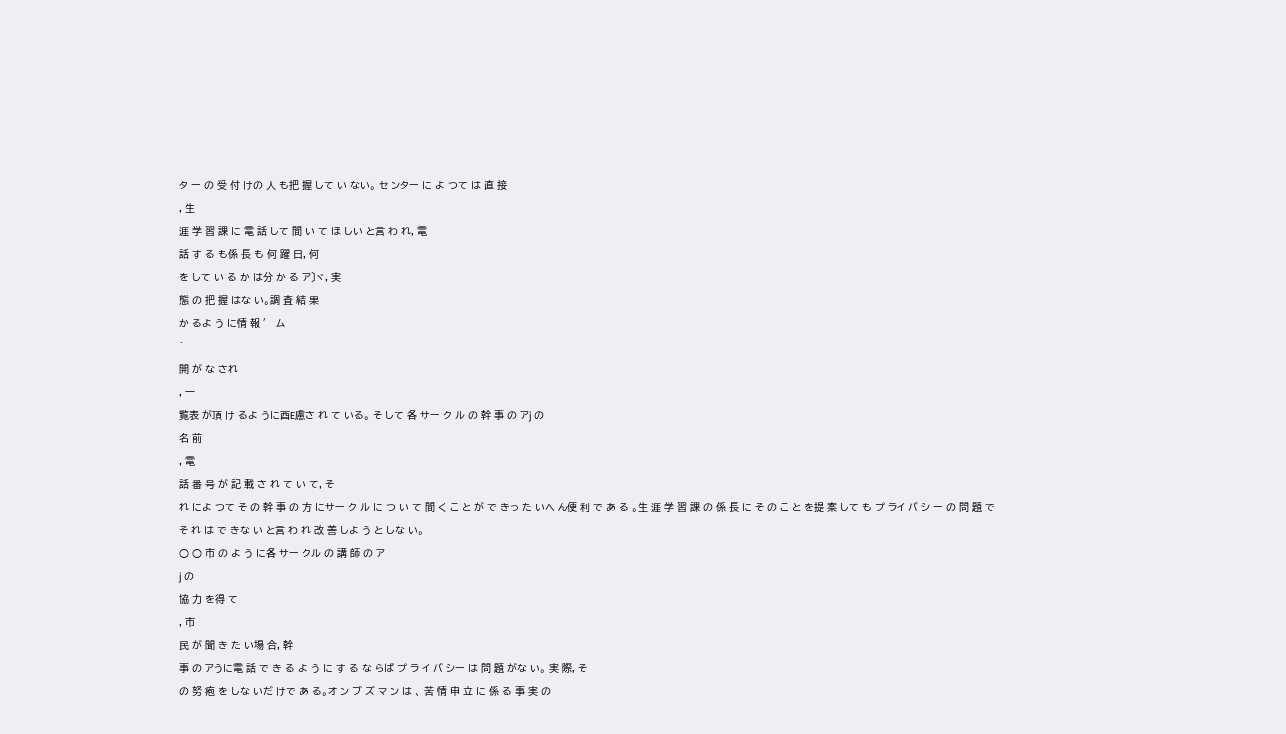タ ー の 受 付 けの 人 も把 握 して い ない。 セ ンター に よ つて は 直 接
, 生
涯 学 習 課 に 電 話 して 間 い て ほ しい と言 わ れ, 電
話 す る も係 長 も 何 躍 日, 何
を して い る か は分 か る ア〕ヾ, 実
態 の 把 握 はな い。調 査 結 果
か るよ う に情 報 ′ ム
`
開 が な され
, 一
覧表 が頂 け るよ うに酉E慮さ れ て いる。 そ して 各 サー ク ル の 幹 事 の アj の
名 前
, 電
話 番 号 が 記 載 さ れ て い て, そ
れ によ つて そ の 幹 事 の 方 にサー ク ル に つ い て 間 く こ と が で きっ た いへ ん便 利 で あ る 。生 涯 学 習 課 の 係 長 に そ の こ と を提 案 して も プ ライ バ シ ー の 問 題 で そ れ は で きな い と言 わ れ 改 善 しよ う と しな い。
○ ○ 市 の よ う に各 サー クル の 講 師 の ア
j の
協 力 を得 て
, 市
民 が 聞 き た い場 合, 幹
事 の アうに電 話 で き る よ う に す る な らば プ ラ イ バ シー は 問 題 がな い。 実 際, そ
の 努 疱 を しな いだ けで あ る。オ ン ブ ズ マ ン は 、 苦 情 申 立 に 係 る 事 実 の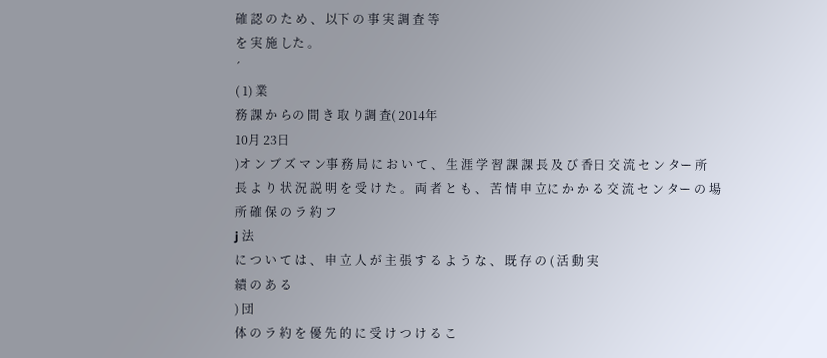確 認 の た め 、 以下 の 事 実 調 査 等
を 実 施 した 。
´
( 1) 業
務 課 か らの 間 き 取 り調 査( 2014年
10月 23日
)オ ン ブ ズ マ ン事 務 局 に お い て 、 生 涯 学 習 課 課 長 及 び 香日 交 流 セ ン ター 所
長 よ り 状 況 説 明 を 受 け た 。 両 者 と も 、 苦 情 申 立に か か る 交 流 セ ン ター の 場
所 確 保 の ラ 約 フ
j 法
に つ い て は 、 申 立 人 が 主 張 す る よ う な 、 既 存 の ( 活 動 実
績 の あ る
) 団
体 の ラ 約 を 優 先 的 に 受 け つ け る こ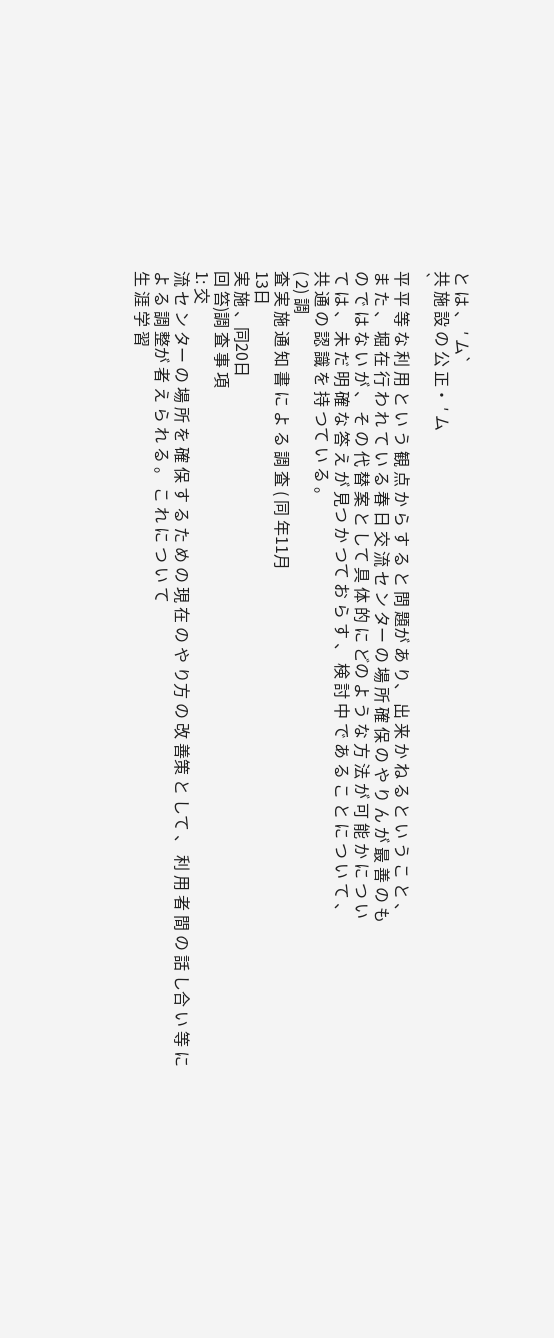と は 、 ′ ム`
共 施 設 の 公 正・ ′ ム
`
平 平 等 な 利 用 と い う 観 点 か ら す る と 問 題が あ り、 出 来 か ね る と い う こ と 、
ま た 、 堀 在 行 わ れ て い る 春 日 交 流 セ ン ター の 場 所 確 保 の や り ん が 最 善 の も
の で は な い が 、 そ の 代 替 案 と して 具 体 的 に どの よ う な 方 法 が 可 能 か に つ い
て は 、 未 だ 明 確 な 答 え が 見つ か つて お ら す 、 検 討 中 で あ る こ と に つ い て 、
共 通 の 認 識 を 持 つて い る 。
( 2) 調
査 実 施 通 知 書 に よ る 調 査 ( 同 年11月
13日
実 施 、同20日
回 笞)調 査 事 項
1: 交
流 セ ン ター の 場 所 を 確 保 す る た め の 現 在 の や り方 の 改 善策 と して 、 利 用 者 間 の 話 し合 い 等 に よ る 調 整が 者 え ら れ る 。 こ れ に つ い て
生 涯 学 習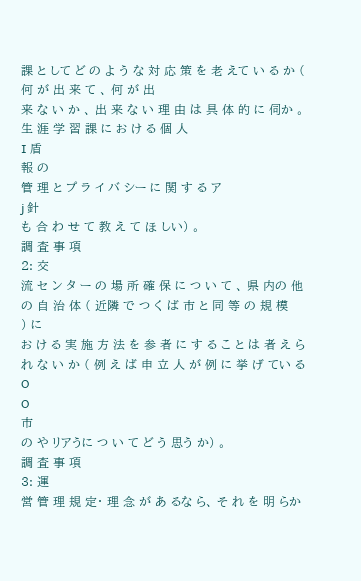課 と して ど の よ う な 対 応 策 を 老 えて い る か ( 何 が 出 来 て 、 何 が 出
来 な い か 、 出 来 な い 理 由 は 具 体 的 に 伺か 。 生 涯 学 習 課 に お け る 個 人
I 盾
報 の
管 理 と プ ラ イ バ シー に 関 す る ア
j 針
も 合 わ せ て 教 え て ほ しい) 。
調 査 事 項
2: 交
流 セ ン タ ー の 場 所 確 保 に つ い て 、 県 内の 他 の 自 治 体 ( 近隣 で つ く ば 市 と 同 等 の 規 模
) に
お け る 実 施 方 法 を 参 者 に す る こ と は 者 え ら れ な い か ( 例 え ば 申 立 人 が 例 に 挙 げ てい るO
O
市
の や リアうに つ い て ど う 思う か) 。
調 査 事 項
3: 運
営 管 理 規 定・ 理 念 が あ るな ら、 そ れ を 明 らか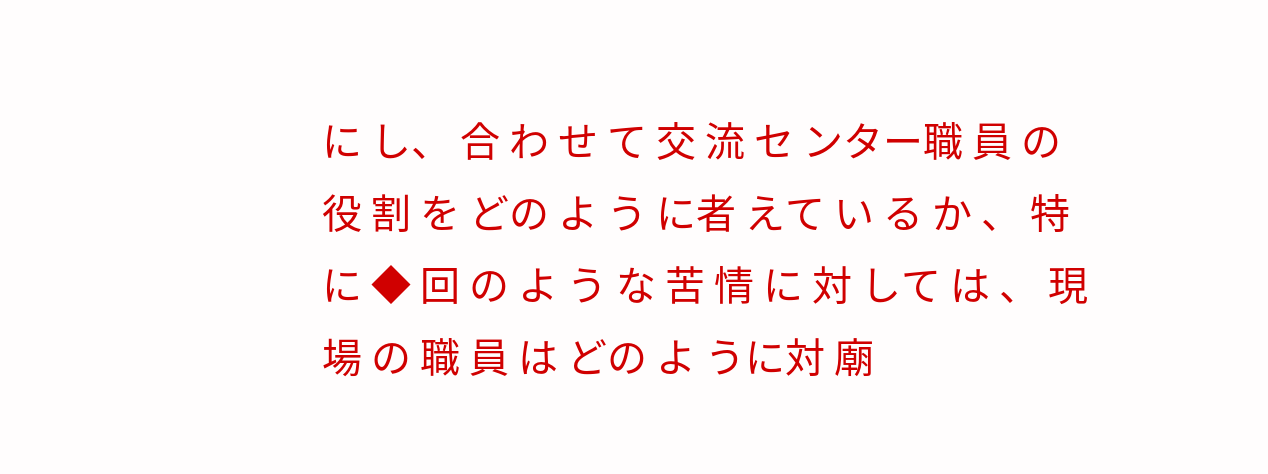に し、 合 わ せ て 交 流 セ ンター職 員 の 役 割 を どの よ う に者 えて い る か 、 特 に ◆ 回 の よ う な 苦 情 に 対 して は 、 現 場 の 職 員 は どの よ うに対 廟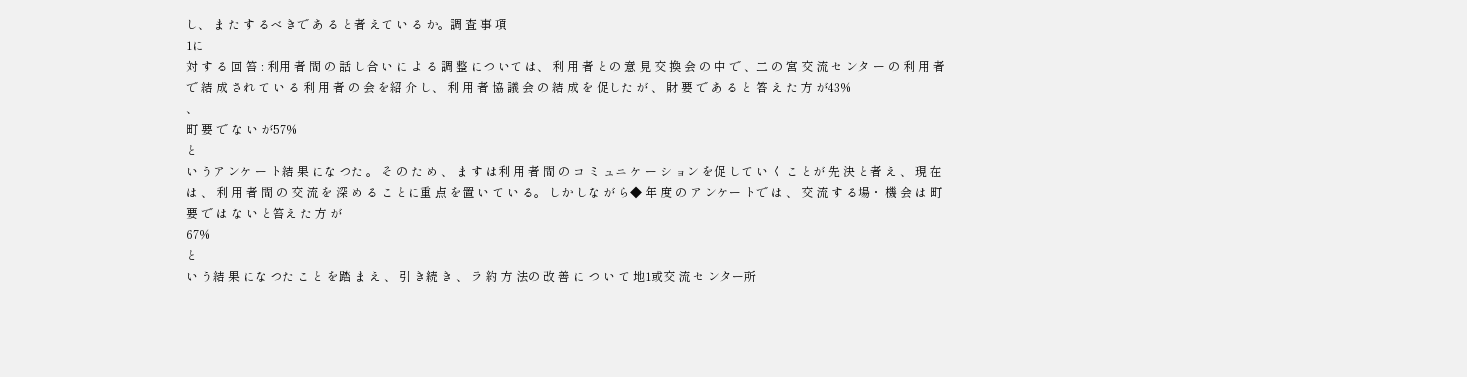し、 ま た す るべ きで あ る と者 えて い る か。調 査 事 項
1に
対 す る 回 笞 : 利用 者 間 の 話 し合 い に よ る 調 整 につ いて は、 利 用 者 との 意 見 交 換 会 の 中 で 、二 の 宮 交 流 セ ンタ ー の 利 用 者 で 結 成 され て い る 利 用 者 の 会 を紹 介 し、 利 用 者 協 議 会 の 結 成 を 促した が 、 財 要 で あ る と 答 え た 方 が43%
、
町 要 で な い が57%
と
い うア ンケ ー ト結 果 にな つた 。 そ の た め 、 ま す は利 用 者 間 の コ ミ ュニ ケ ー シ ョン を促 して い く こ とが 先 決 と者 え 、 現 在 は 、 利 用 者 間 の 交 流 を 深 め る こ とに重 点 を置 い て い る。 しか しな が ら◆ 年 度 の ア ンケー トで は 、 交 流 す る場・ 機 会 は 町 要 で は な い と笞え た 方 が
67%
と
い う結 果 にな つた こ と を踏 ま え 、 引 き続 き 、 ラ 約 方 法の 改 善 に つ い て 地1或交 流 セ ンター所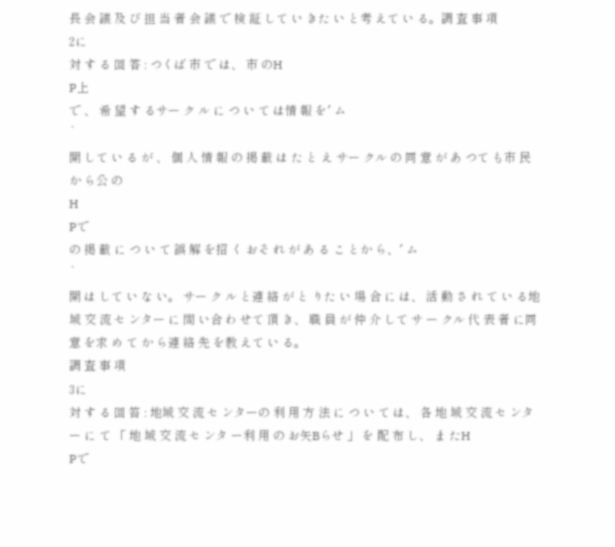長 会 議 及 び 担 当 者 会 議 で 検 証 して い きた い と考 えて い る。調 査 事 項
2に
対 す る 回 答 : つくば 市 で は、 市 のH
P上
で 、 希 望 す るサー ク ル に つ い て は情 報 を′ ム
`
開 して い る が 、 個 人 情 報 の 掲 載 は た と え サー クル の 同 意 が あ つて も市 民 か ら公 の
H
Pで
の 掲 載 に つ い て 誤 解 を招 く おそ れ が あ る こ とか ら、′ ム
`
開 は して い な い。 サー ク ル と連 絡 が と りた い 場 合 に は、 活 動 さ れ て い る地 域 交 流 セ ンター に 間 い合 わ せて 頂 き、 職 員 が 仲 介 して サ ー クル 代 表 者 に同 意 を求 め て か ら連 絡 先 を教 えて い る。
調 査 事 項
3に
対 す る 回 笞 : 地域 交 流 セ ンターの 利 用 方 法 に つ い て は、 各 地 域 交 流 セ ンター に て 「 地 域 交 流 セ ンタ ー利 用 の お矢Bらせ 」 を 配 布 し、 ま たH
Pで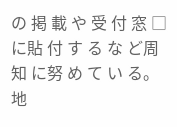の 掲 載 や 受 付 窓 □ に貼 付 す る な ど周 知 に努 め て い る。 地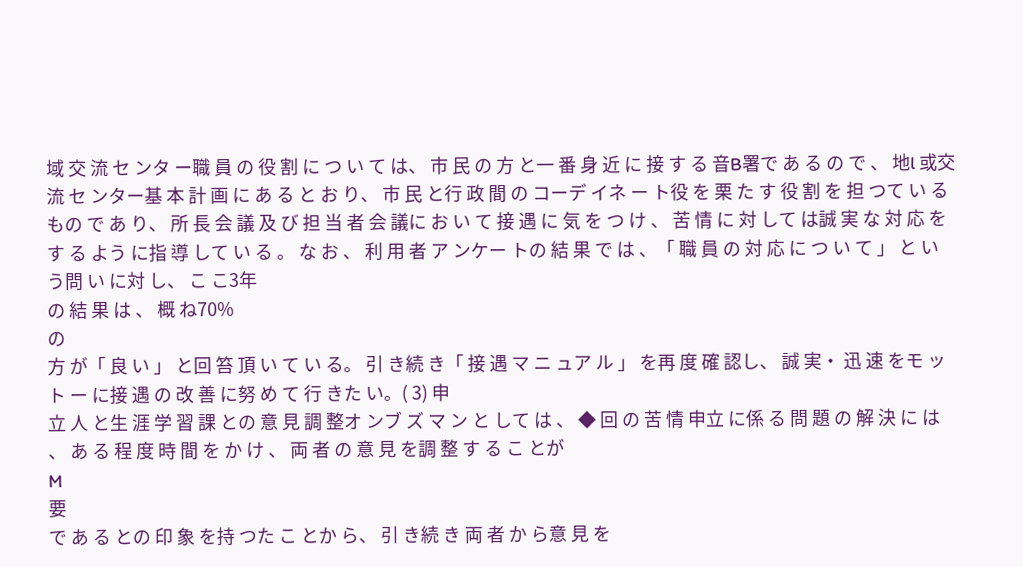域 交 流 セ ンタ ー職 員 の 役 割 に つ い て は、 市 民 の 方 と一 番 身 近 に 接 す る 音B署で あ る の で 、 地l 或交 流 セ ンター基 本 計 画 に あ る と お り、 市 民 と行 政 間 の コーデ イネ ー ト役 を 栗 た す 役 割 を 担 つて い る もの で あ り、 所 長 会 議 及 び 担 当 者 会 議に お い て 接 遇 に 気 を つ け 、 苦 情 に 対 して は誠 実 な 対 応 を す る よう に指 導 して い る 。 な お 、 利 用 者 ア ンケー トの 結 果 で は 、「 職 員 の 対 応 に つ い て 」 と い う問 い に対 し、 こ こ3年
の 結 果 は 、 概 ね70%
の
方 が「 良 い 」 と回 笞 頂 い て い る。 引 き続 き「 接 遇 マ ニ ュア ル 」 を再 度 確 認し、 誠 実・ 迅 速 をモ ッ ト ー に接 遇 の 改 善 に努 め て 行 きた い。( 3) 申
立 人 と生 涯 学 習 課 との 意 見 調 整オ ンブ ズ マ ン と して は 、 ◆ 回 の 苦 情 申立 に係 る 問 題 の 解 決 に は 、 あ る 程 度 時 間 を か け 、 両 者 の 意 見 を調 整 す る こ とが
M
要
で あ る との 印 象 を持 つた こ とか ら、 引 き続 き 両 者 か ら意 見 を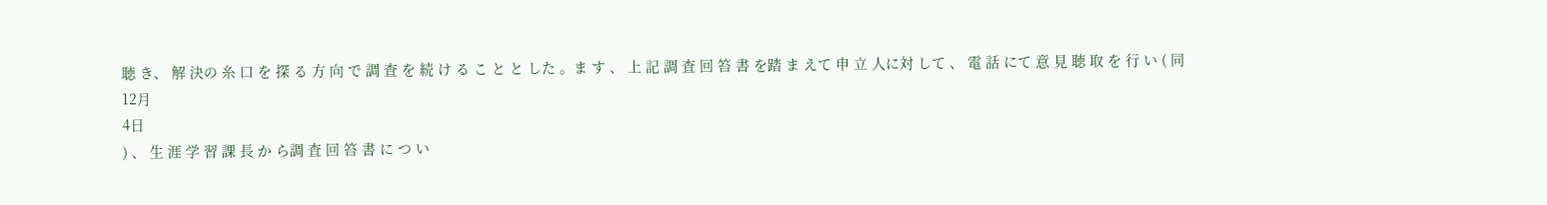聴 き、 解 決の 糸 口 を 探 る 方 向 で 調 査 を 続 け る こ と と した 。ま す 、 上 記 調 査 回 笞 書 を踏 ま えて 申 立 人に対 して 、 電 話 にて 意 見 聴 取 を 行 い ( 同
12月
4日
) 、 生 涯 学 習 課 長 か ら調 査 回 笞 書 に つ い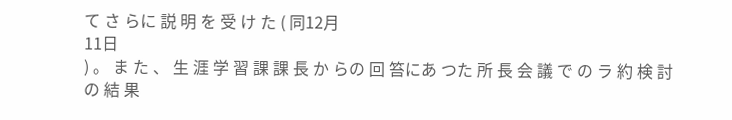て さ らに 説 明 を 受 け た ( 同12月
11日
) 。 ま た 、 生 涯 学 習 課 課 長 か らの 回 笞にあ つた 所 長 会 議 で の ラ 約 検 討 の 結 果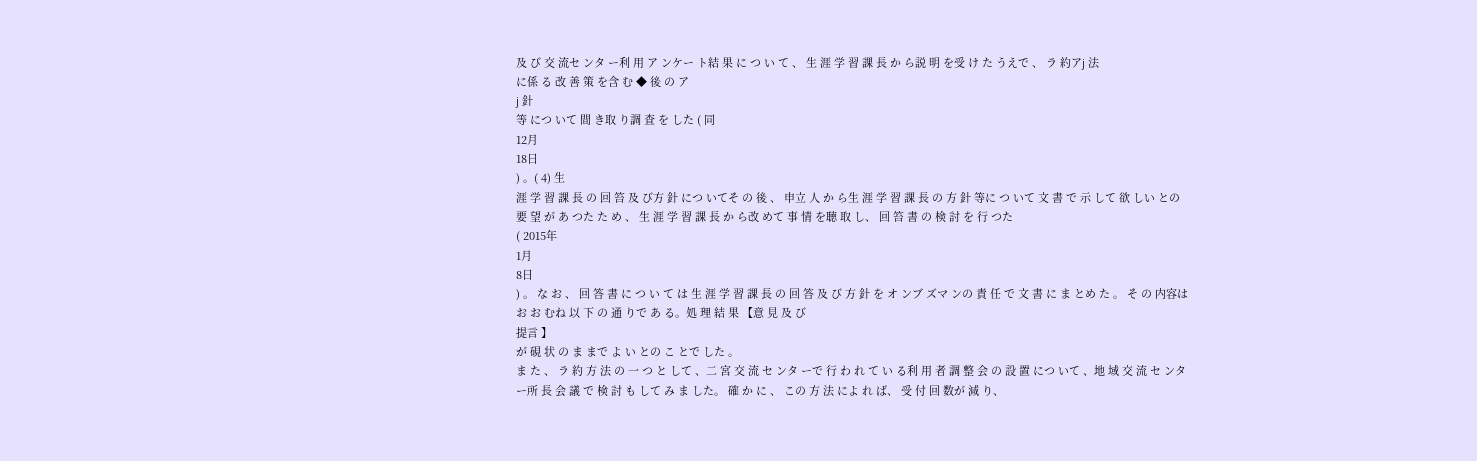及 び 交 流セ ンタ ー利 用 ア ンケー ト結 果 に つ い て 、 生 涯 学 習 課 長 か ら説 明 を受 け た うえで 、 ラ 約アj 法
に係 る 改 善 策 を含 む ◆ 後 の ア
j 針
等 につ いて 間 き取 り調 査 を した ( 同
12月
18日
) 。( 4) 生
涯 学 習 課 長 の 回 笞 及 び方 針 につ いてそ の 後 、 申立 人 か ら生 涯 学 習 課 長 の 方 針 等に つ いて 文 書 で 示 して 欲 しい との 要 望 が あ つた た め 、 生 涯 学 習 課 長 か ら改 めて 事 情 を聴 取 し、 回 笞 書 の 検 討 を 行 つた
( 2015年
1月
8日
) 。 な お 、 回 答 書 に つ い て は 生 涯 学 習 課 長 の 回 答 及 び 方 針 を オ ンブ ズマ ンの 責 任 で 文 書 に ま とめ た 。 そ の 内容は お お むね 以 下 の 通 りで あ る。処 理 結 果 【意 見 及 び
提言 】
が 硯 状 の ま まで よ い との こ とで した 。
ま た 、 ラ 約 方 法 の 一 つ と して 、二 宮 交 流 セ ンタ ーで 行 わ れ て い る利 用 者 調 整 会 の 設 置 につ いて 、地 域 交 流 セ ンター所 長 会 議 で 検 討 も して み ま した。 確 か に 、 この 方 法 によ れ ば、 受 付 回 数が 減 り、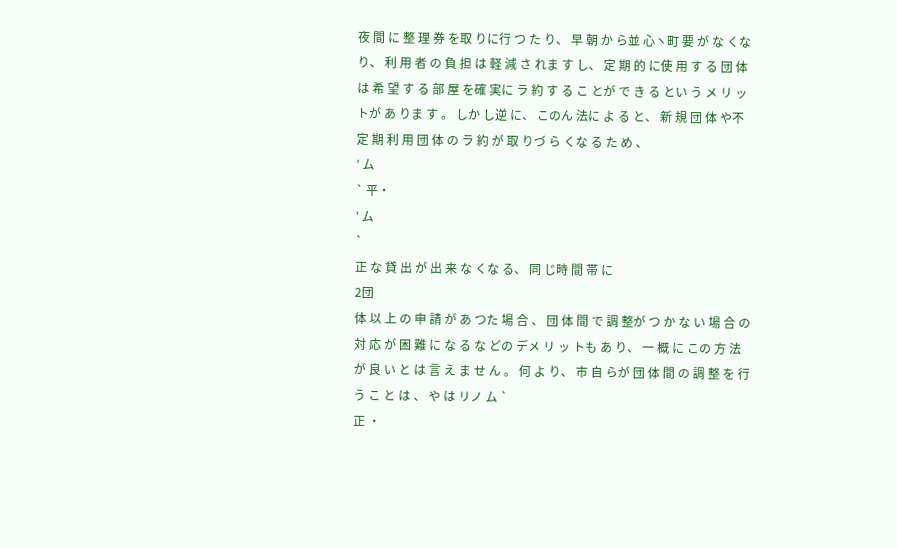夜 間 に 整 理 券 を取 りに行 つ た り、 早 朝 か ら並 心ヽ町 要 が な くな り、 利 用 者 の 負 担 は 軽 減 さ れま す し、 定 期 的 に使 用 す る 団 体 は 希 望 す る 部 屋 を確 実に ラ 約 す る こ とが で き る とい う メ リ ッ トが あ りま す 。 しか し逆 に、 このん 法に よ る と、 新 規 団 体 や不 定 期 利 用 団 体 の ラ 約 が 取 りづ ら くな る た め 、
′ ム
` 平・
′ ム
`
正 な 貸 出 が 出 来 な くな る、 同 じ時 間 帯 に
2団
体 以 上 の 申 請 が あ つた 場 合 、 団 体 間 で 調 整が つ か な い 場 合 の 対 応 が 困 難 に な る な どの デメ リ ッ トも あ り、 一 概 に この 方 法 が 良 い と は 言 え ま せ ん 。 何 よ り、 市 自 らが 団 体 間 の 調 整 を 行う こ と は 、 や は リノ ム `
正 ・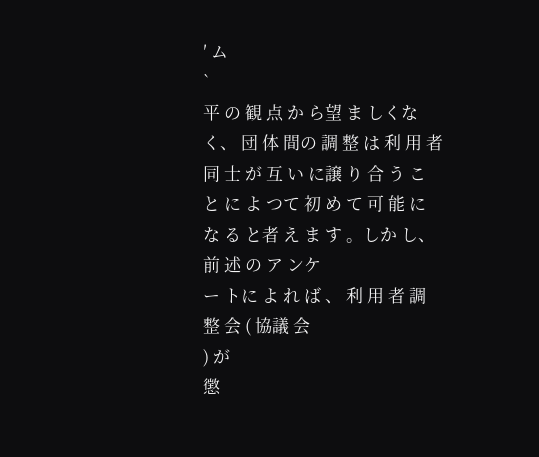′ ム
`
平 の 観 点 か ら望 ま しくな く、 団 体 間の 調 整 は 利 用 者 同 士 が 互 い に譲 り 合 う こ と に よ つて 初 め て 可 能 に な る と者 え ま す 。しか し、 前 述 の ア ンケ
ー トに よ れ ば 、 利 用 者 調 整 会 ( 協議 会
) が
懲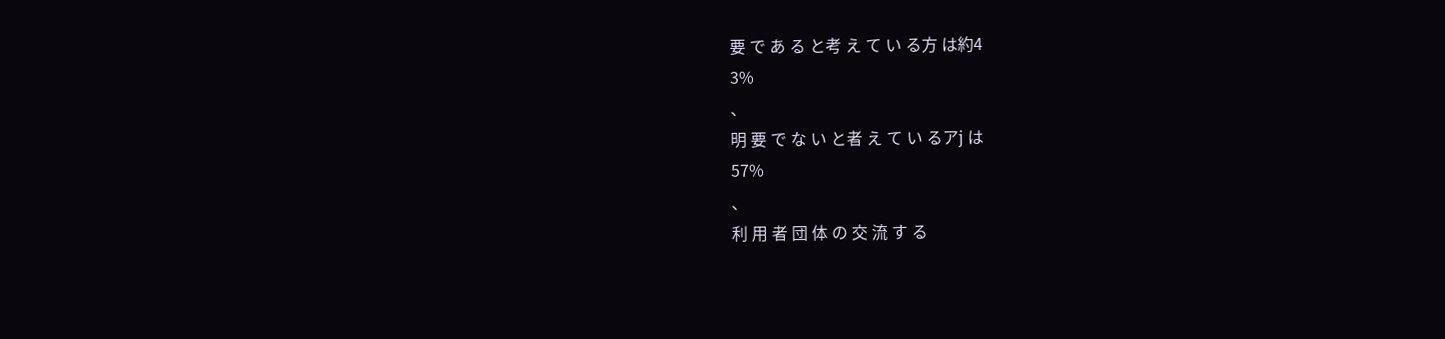要 で あ る と考 え て い る方 は約4
3%
、
明 要 で な い と者 え て い るアj は
57%
、
利 用 者 団 体 の 交 流 す る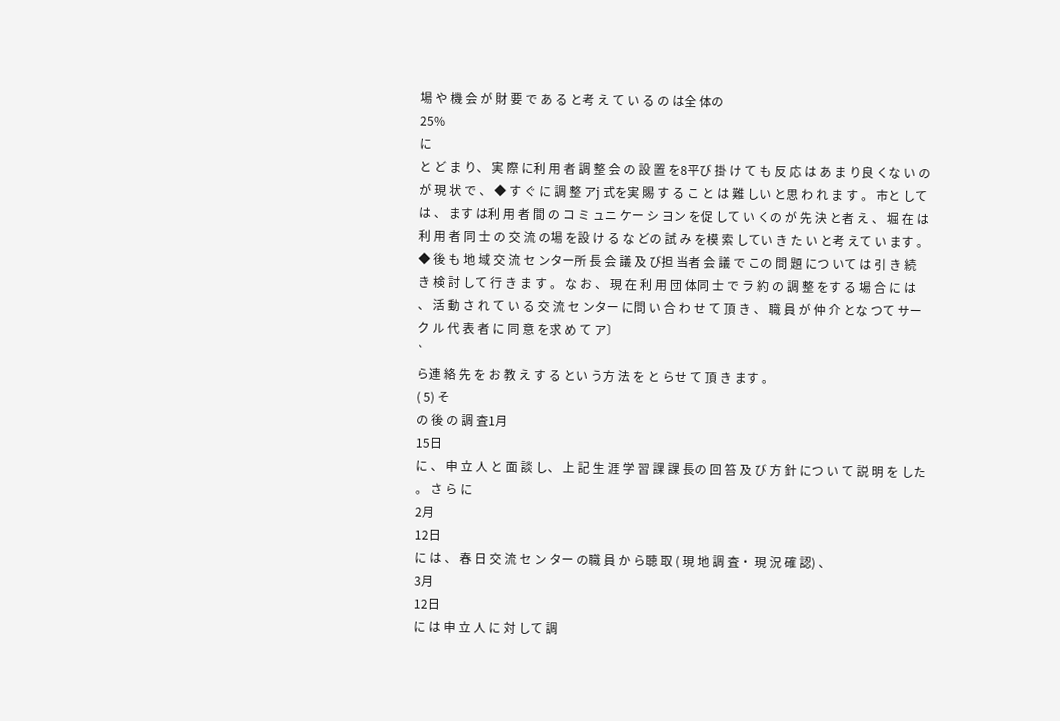場 や 機 会 が 財 要 で あ る と考 え て い る の は全 体の
25%
に
と ど ま り、 実 際 に利 用 者 調 整 会 の 設 置 を8平び 掛 け て も 反 応 は あ ま り良 くな い のが 現 状 で 、 ◆ す ぐ に 調 整 アj 式を実 賜 す る こ と は 難 しい と思 わ れ ま す 。 市と して は 、 ます は利 用 者 間 の コ ミ ュニ ケー シ ヨン を促 して い くの が 先 決 と者 え 、 堀 在 は利 用 者 同 士 の 交 流 の場 を設 け る な どの 試 み を模 索 してい き た い と考 えて い ます 。◆ 後 も 地 域 交 流 セ ンター所 長 会 議 及 び担 当者 会 議 で この 問 題 につ いて は 引 き 続 き 検 討 して 行 き ま す 。 な お 、 現 在 利 用 団 体同 士 で ラ 約 の 調 整 をす る 場 合 に は 、 活 動 さ れ て い る 交 流 セ ンター に問 い 合 わ せ て 頂 き 、 職 員 が 仲 介 とな つて サー ク ル 代 表 者 に 同 意 を求 め て ア〕
`
ら連 絡 先 を お 教 え す る とい う方 法 を と らせ て 頂 き ます 。
( 5) そ
の 後 の 調 査1月
15日
に 、 申 立 人 と 面 談 し、 上 記 生 涯 学 習 課 課 長の 回 笞 及 び 方 針 につ い て 説 明 を した 。 さ ら に
2月
12日
に は 、 春 日 交 流 セ ン ター の職 員 か ら聴 取 ( 現 地 調 査・ 現 況 確 認) 、
3月
12日
に は 申 立 人 に 対 して 調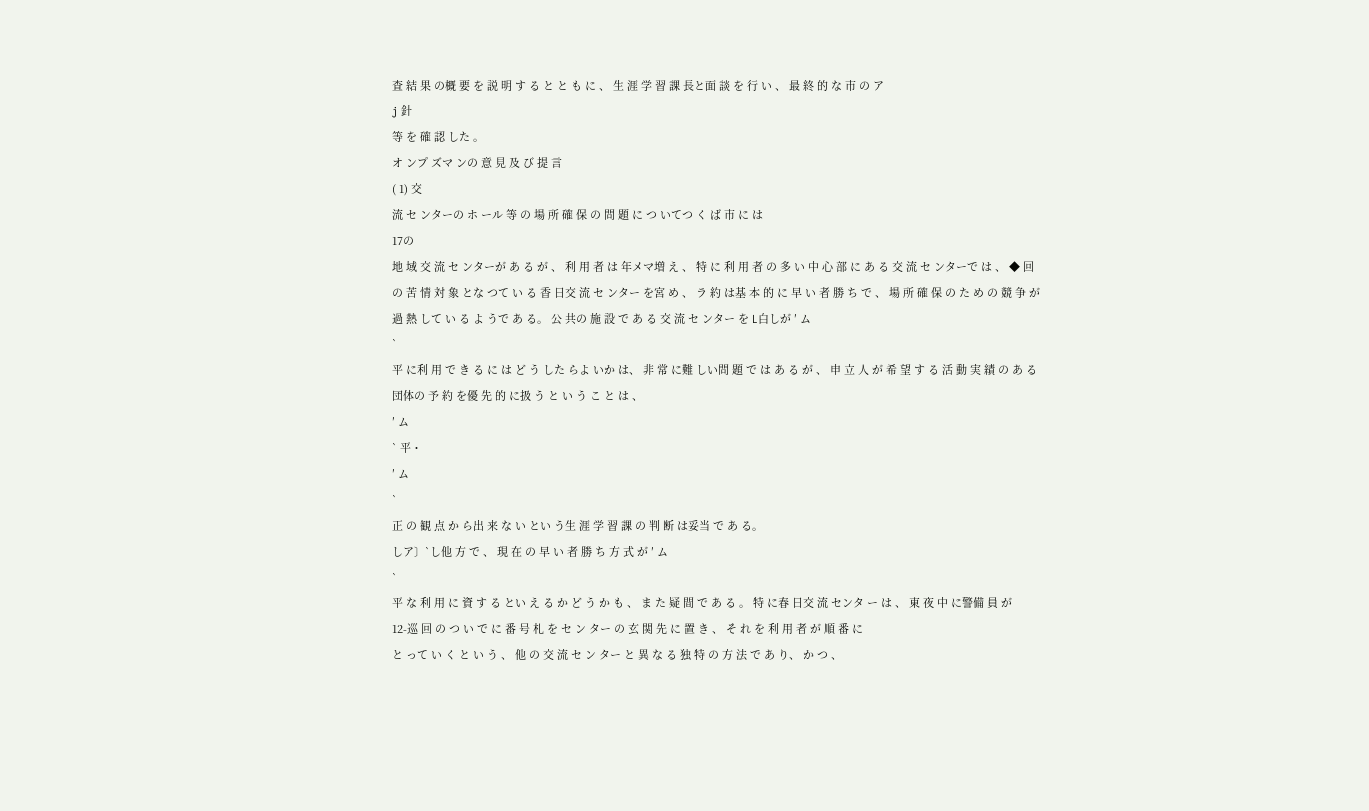査 結 果 の概 要 を 説 明 す る と と も に 、 生 涯 学 習 課 長と面 談 を 行 い 、 最 終 的 な 市 の ア
j 針
等 を 確 認 した 。
オ ンプ ズマ ンの 意 見 及 び 提 言
( 1) 交
流 セ ンターの ホ ール 等 の 場 所 確 保 の 問 題 に つ いてつ く ば 市 に は
17の
地 域 交 流 セ ンターが あ る が 、 利 用 者 は 年メマ増 え 、 特 に 利 用 者 の 多 い 中 心 部 に あ る 交 流 セ ンターで は 、 ◆ 回 の 苦 情 対 象 とな つて い る 香 日交 流 セ ンター を宮 め 、 ラ 約 は基 本 的 に 早 い 者 勝 ち で 、 場 所 確 保 の た め の 競 争 が 過 熱 して い る よ うで あ る。 公 共の 施 設 で あ る 交 流 セ ンター を L白しが ′ ム
`
平 に利 用 で き る に は ど う した らよ いか は、 非 常 に難 しい問 題 で は あ る が 、 申 立 人 が 希 望 す る 活 動 実 績 の あ る 団体の 予 約 を優 先 的 に扱 う と い う こ と は 、
′ ム
` 平・
′ ム
`
正 の 観 点 か ら出 来 な い とい う生 涯 学 習 課 の 判 断 は妥当 で あ る。
しア〕`し他 方 で 、 現 在 の 早 い 者 勝 ち 方 式 が ′ ム
`
平 な 利 用 に 資 す る とい え る か ど う か も 、 ま た 疑 間 で あ る 。 特 に春 日交 流 センタ ー は 、 東 夜 中 に警備 員 が
12-巡 回 の つ い で に 番 号 札 を セ ン ター の 玄 関 先 に 置 き 、 そ れ を 利 用 者 が 順 番 に
と って い く と い う 、 他 の 交 流 セ ン ター と 異 な る 独 特 の 方 法 で あ り、 か つ 、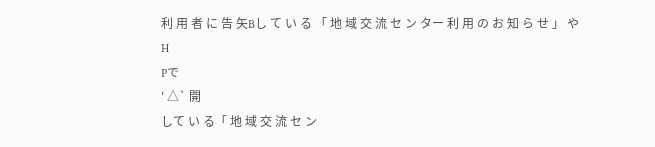利 用 者 に 告 矢Bし て い る 「 地 域 交 流 セ ン ター 利 用 の お 知 ら せ 」 や
H
Pで
′ △` 開
して い る「 地 域 交 流 セ ン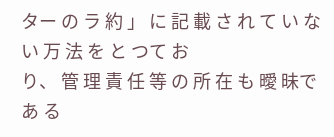ター の ラ 約 」 に 記 載 さ れ て い な い 万 法 を と つて お
り、 管 理 責 任 等 の 所 在 も 曖 昧で あ る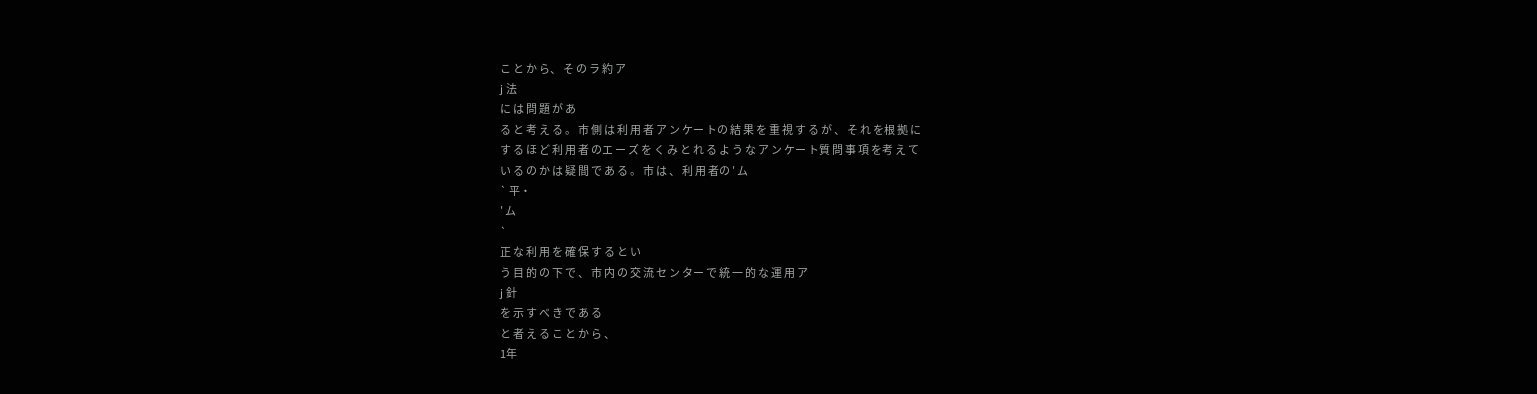こ と か ら、 そ の ラ 約 ア
j 法
に は 問 題 が あ
る と 考 え る 。 市 側 は 利 用 者 ア ン ケー トの 結 果 を 重 視 す る が 、 そ れ を根 拠 に
す る ほ ど 利 用 者 のエ ー ズ を く み と れ る よ う な ア ン ケー ト質 問 事 項 を考 え て
い る の か は 疑 間 で あ る 。 市 は 、 利 用 者の ′ ム
` 平・
′ ム
`
正 な 利 用 を 確 保 す る と い
う 目 的 の 下 で 、 市 内 の 交 流 セ ン ター で 統 一 的 な 運 用 ア
j 針
を 示 す べ き で あ る
と 者 え る こ と か ら 、
1年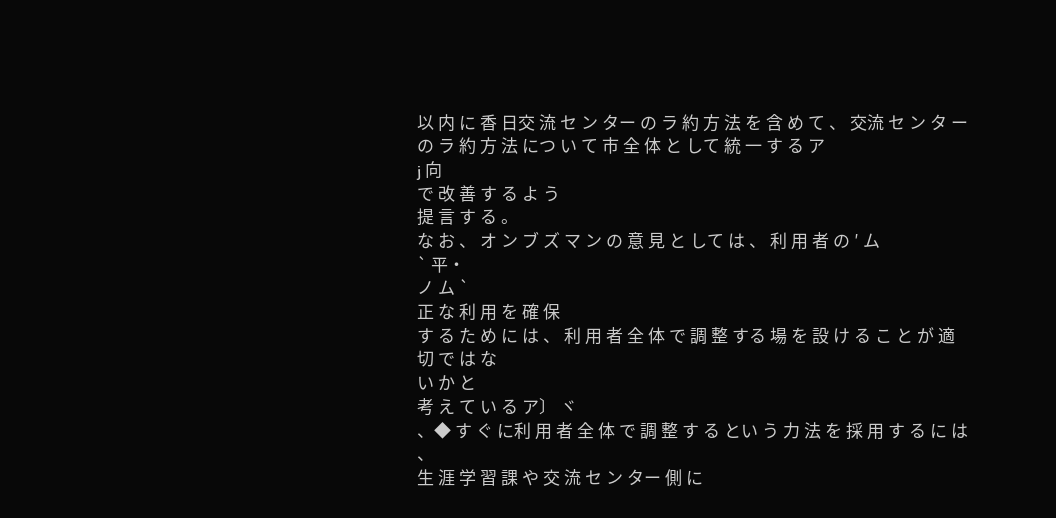以 内 に 香 日交 流 セ ン ター の ラ 約 方 法 を 含 め て 、 交流 セ ン タ ー の ラ 約 方 法 につ い て 市 全 体 と して 統 一 す る ア
j 向
で 改 善 す る よ う
提 言 す る 。
な お 、 オ ン ブ ズ マ ン の 意 見 と して は 、 利 用 者 の ′ ム
` 平・
ノ ム `
正 な 利 用 を 確 保
す る た め に は 、 利 用 者 全 体 で 調 整 する 場 を 設 け る こ と が 適 切 で は な
い か と
考 え て い る ア〕 ヾ
、◆ す ぐ に利 用 者 全 体 で 調 整 す る とい う 力 法 を 採 用 す る に は 、
生 涯 学 習 課 や 交 流 セ ン ター 側 に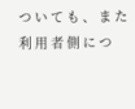つ い て も 、 ま た 利 用 者 側 に つ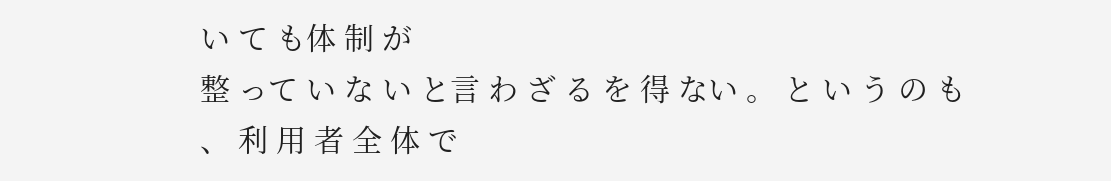い て も体 制 が
整 って い な い と言 わ ざ る を 得 ない 。 と い う の も 、 利 用 者 全 体 で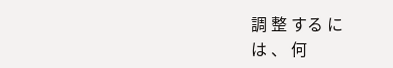調 整 する に
は 、 何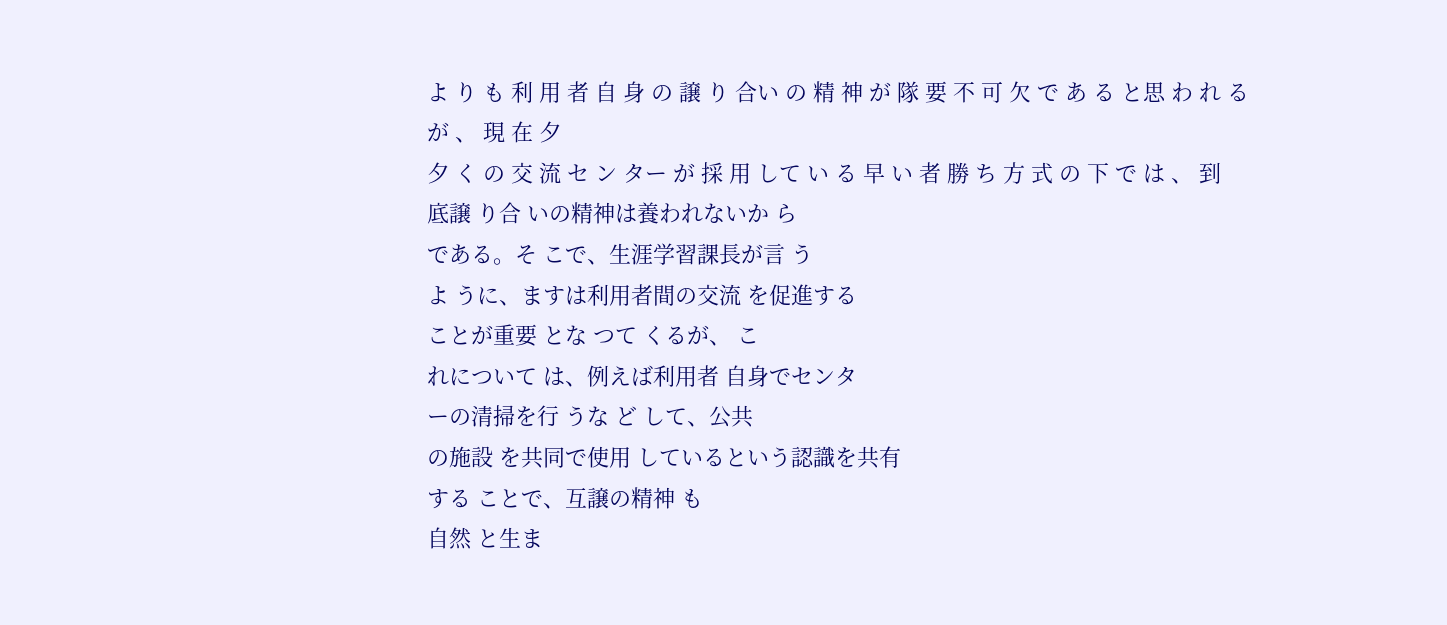よ り も 利 用 者 自 身 の 譲 り 合い の 精 神 が 隊 要 不 可 欠 で あ る と思 わ れ る
が 、 現 在 夕
夕 く の 交 流 セ ン ター が 採 用 して い る 早 い 者 勝 ち 方 式 の 下 で は 、 到
底譲 り合 いの精神は養われないか ら
である。そ こで、生涯学習課長が言 う
よ うに、ますは利用者間の交流 を促進する
ことが重要 とな つて くるが、 こ
れについて は、例えば利用者 自身でセンタ
ーの清掃を行 うな ど して、公共
の施設 を共同で使用 しているという認識を共有
する ことで、互譲の精神 も
自然 と生ま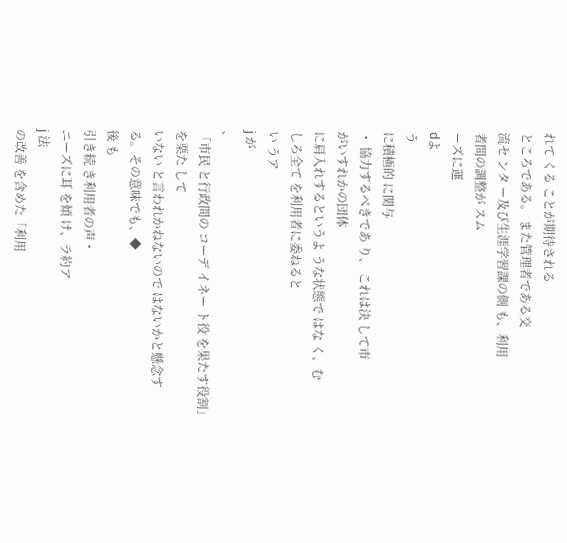れて くる ことが期待される
ところである。 また管理者である交
流セ ンタ ー及び生涯学習課の側 も、利用
者間の調整が スム
ーズに運
dよ
う
に積極的 に関与
・ 協力するべきであ り、 これは決 して市
がいすれかの団体
に肩入れするというよ うな状態で はな く、む
しろ全て を利用者に委ねると
い うア
j が
、
「市民 と行政間の コーデ イネー ト役 を果たす役割」を栗た して
いない と言われかねないので はないかと懸念す
る。その意味でも、◆
後 も
引き続 き利用者の声・
ニーズに耳 を傾 け、ラ約ア
j 法
の改善 を含めた「利用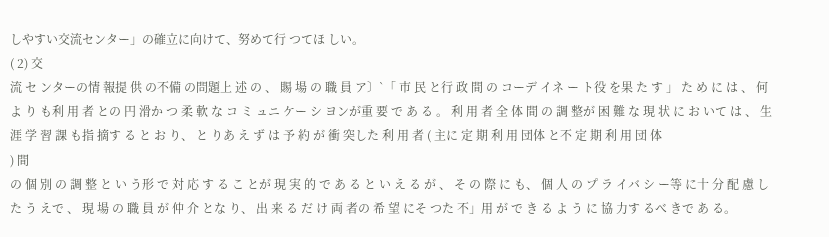しやすい交流センター」の確立に向けて、努めて行 つてほ しい。
( 2) 交
流 セ ンターの情 報提 供 の不備 の問題上 述 の 、 賜 場 の 職 員 ア〕`「 市 民 と行 政 間 の コーデ イネ ー ト役 を果 た す 」 た め に は 、 何 よ り も利 用 者 との 円 滑か つ 柔 軟 な コ ミ ュニ ケー シ ヨンが重 要 で あ る 。 利 用 者 全 体 間 の 調 整が 困 難 な 現 状 に お いて は 、 生 涯 学 習 課 も指 摘す る と お り、 と りあ え ず は 予 約 が 衝 突した 利 用 者 ( 主に 定 期 利 用 団体 と不 定 期 利 用 団 体
) 間
の 個 別 の 調 整 と い う形 で 対 応 す る こ とが 現 実 的 で あ る と い え る が 、 そ の 際 に も、 個 人 の プ ラ イバ シ ー等 に十 分 配 慮 した う えで 、 現 場 の 職 員 が 仲 介 とな り、 出 来 る だ け 両 者の 希 望 にそ つた 不」用 が で き る よ う に 協 力す るべ きで あ る。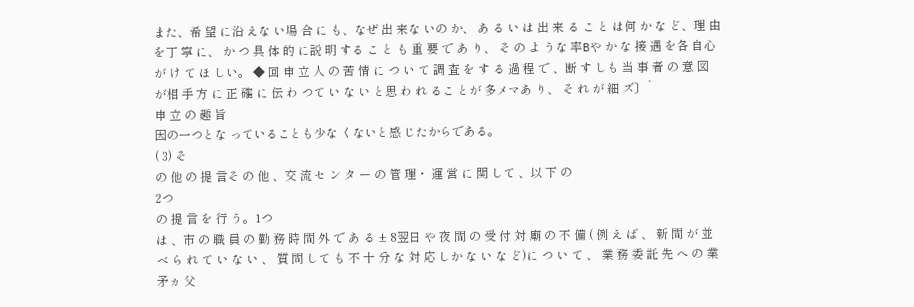また、希 望 に沿 えな い場 合 に も、なぜ 出 来な いの か、 あ る い は 出 来 る こ と は何 か な ど、理 由 を丁 寧 に、 か つ 具 体 的 に説 明 する こ と も 重 要 で あ り、 そ の よ うな 率Bや か な 接 遇 を各 自心 が け て ほ しい。 ◆ 回 申 立 人 の 苦 情 に つ い て 調 査 を す る 過 程 で 、断 す しも 当 事 者 の 意 図 が相 手 方 に 正 確 に 伝 わ つて い な い と思 わ れ るこ とが 多メマあ り、 そ れ が 細 ズ〕`
申 立 の 趣 旨
因の一つとな っていることも少な くないと感 じたからである。
( 3) そ
の 他 の 提 言そ の 他 、交 流 セ ン タ ー の 管 理・ 運 営 に 関 して 、以 下 の
2つ
の 提 言 を 行 う。1つ
は 、市 の 職 員 の 勤 務 時 間 外 で あ る ± 8翌日 や 夜 間 の 受 付 対 廟 の 不 備 ( 例 え ば 、 新 間 が 並 べ ら れ て い な い 、 質 問 して も 不 十 分 な 対 応 しか な い な ど)に つ い て 、 業 務 委 託 先 へ の 業 矛ヵ 父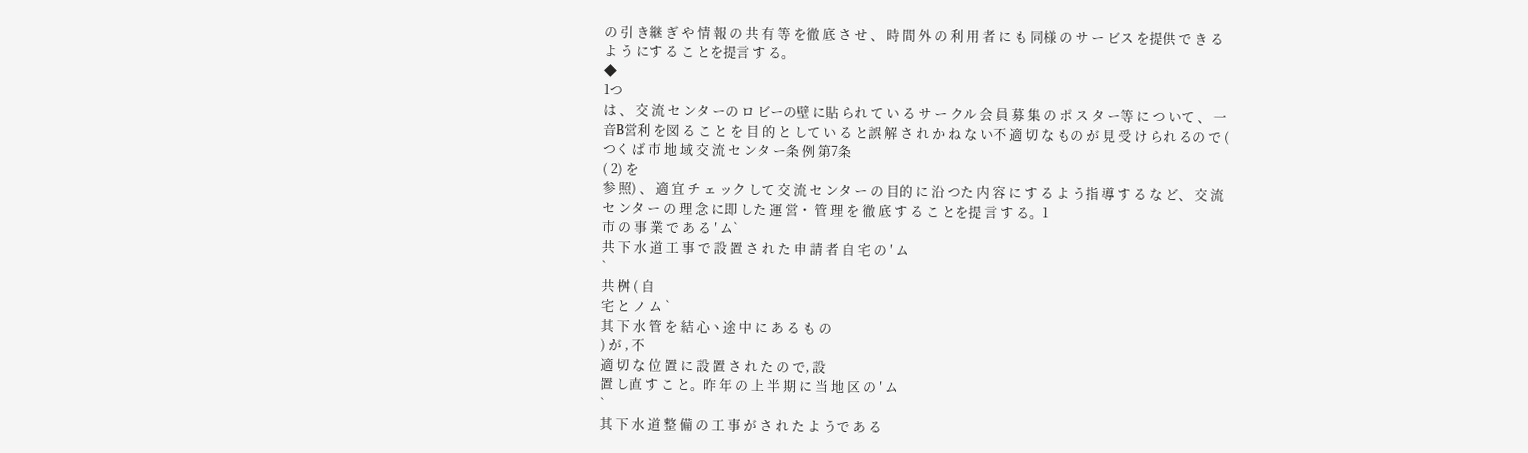の 引 き継 ぎ や 情 報 の 共 有 等 を徹 底 さ せ 、 時 間 外 の 利 用 者 に も 同様 の サ ー ビス を提供 で き る よ う にす る こ とを提言 す る。
◆
1つ
は 、 交 流 セ ンタ ーの ロ ビーの壁 に貼 られ て い る サ ー クル 会 員 募 集 の ポ ス タ ー等 に つ いて 、 一 音B営利 を図 る こ と を 目 的 と して い る と誤 解 さ れ か ね な い不 適 切 な もの が 見 受 け られ るの で ( つく ば 市 地 域 交 流 セ ンタ ー条 例 第7条
( 2) を
参 照) 、 適 宜 チ ェ ック して 交 流 セ ンタ ー の 目的 に 沿 つた 内 容 に す る よ う指 導 す る な ど、 交 流 セ ンタ ー の 理 念 に即 した 運 営・ 管 理 を 徹 底 す る こ とを提 言 す る。1
市 の 事 業 で あ る ′ ム`
共 下 水 道 工 事 で 設 置 さ れ た 申 請 者 自 宅 の ′ ム
`
共 桝 ( 自
宅 と ノ ム `
其 下 水 管 を 結 心ヽ途 中 に あ る も の
) が , 不
適 切 な 位 置 に 設 置 さ れ た の で, 設
置 し直 す こ と。昨 年 の 上 半 期 に 当 地 区 の ′ ム
`
其 下 水 道 整 備 の 工 事 が さ れ た よ うで あ る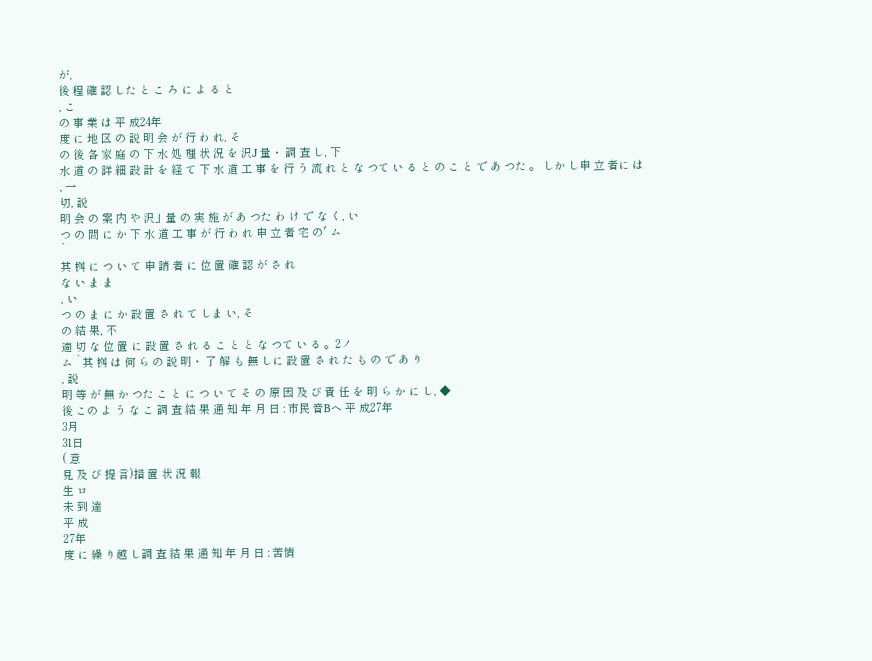が,
後 程 確 認 した と こ ろ に よ る と
, こ
の 事 業 は 平 成24年
度 に 地 区 の 説 明 会 が 行 わ れ, そ
の 後 各 家 庭 の 下 水 処 理 状 況 を 沢J 量・ 調 査 し, 下
水 道 の 詳 細 設 計 を 経 て 下 水 道 工 事 を 行 う 流 れ と な つて い る と の こ と で あ つた 。 しか し申 立 者に は
, 一
切, 説
明 会 の 案 内 や 沢」量 の 実 施 が あ つた わ け で な く, い
つ の 間 に か 下 水 道 工 事 が 行 わ れ 申 立 者 宅 の′ ム
`
其 桝 に つ い て 申 請 者 に 位 置 確 認 が さ れ
な い ま ま
, い
つ の ま に か 設 置 さ れ て しま い, そ
の 結 果, 不
適 切 な 位 置 に 設 置 さ れ る こ と と な つて い る 。2ノ
ム `其 桝 は 何 ら の 説 明・ 了 解 も 無 しに 設 置 さ れ た も の で あ り
, 説
明 等 が 無 か つた こ と に つ い て そ の 原 因 及 び 責 任 を 明 ら か に し, ◆
後 この よ う な こ 調 査 結 果 通 知 年 月 日 : 市民 音Bへ 平 成27年
3月
31日
( 意
見 及 び 提 言)措 置 状 況 報
生 ロ
未 到 達
平 成
27年
度 に 繰 り越 し調 査 結 果 通 知 年 月 日 : 苦情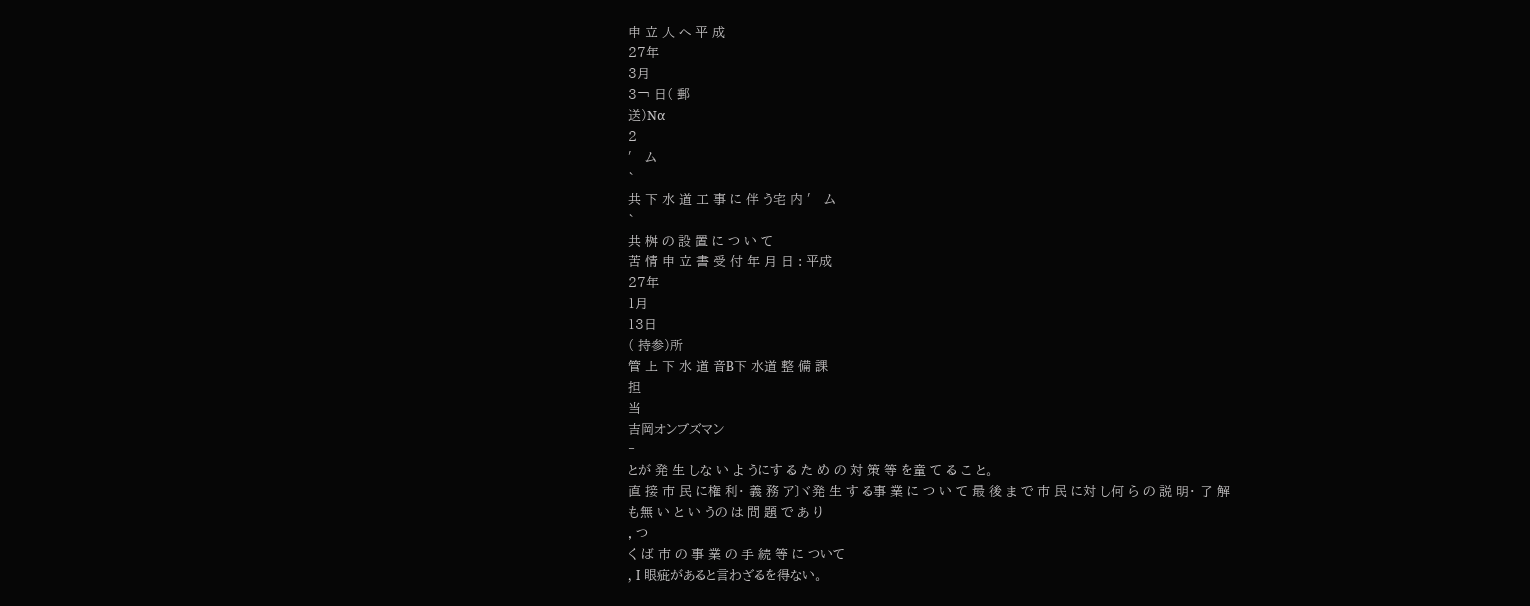申 立 人 へ 平 成
27年
3月
3¬ 日( 郵
送)Nα
2
′ ム
`
共 下 水 道 工 事 に 伴 う宅 内 ′ ム
`
共 桝 の 設 置 に つ い て
苦 情 申 立 書 受 付 年 月 日 : 平成
27年
1月
13日
( 持参)所
管 上 下 水 道 音B下 水道 整 備 課
担
当
吉岡オンブズマン
‐
とが 発 生 しな い よ うにす る た め の 対 策 等 を童 て る こ と。
直 接 市 民 に権 利・ 義 務 ア〕ヾ発 生 す る事 業 に つ い て 最 後 ま で 市 民 に対 し何 ら の 説 明・ 了 解 も無 い と い うの は 問 題 で あ り
, つ
く ば 市 の 事 業 の 手 続 等 に ついて
, I 眼疵があると言わざるを得ない。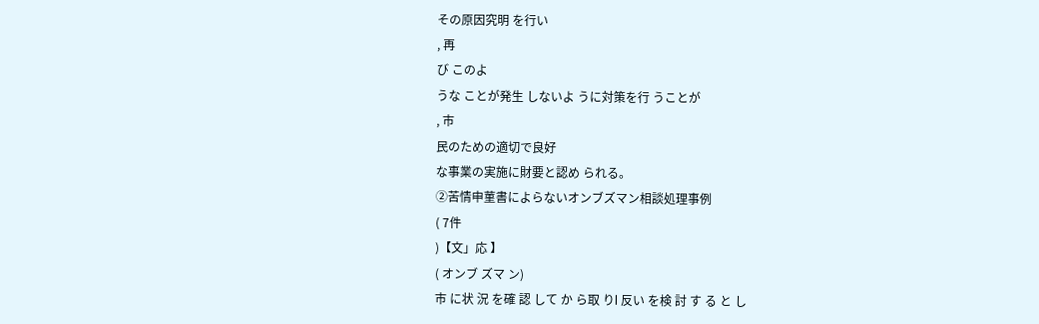その原因究明 を行い
, 再
び このよ
うな ことが発生 しないよ うに対策を行 うことが
, 市
民のための適切で良好
な事業の実施に財要と認め られる。
②苦情申菫書によらないオンブズマン相談処理事例
( 7件
)【文」応 】
( オンブ ズマ ン)
市 に状 況 を確 認 して か ら取 りl 反い を検 討 す る と し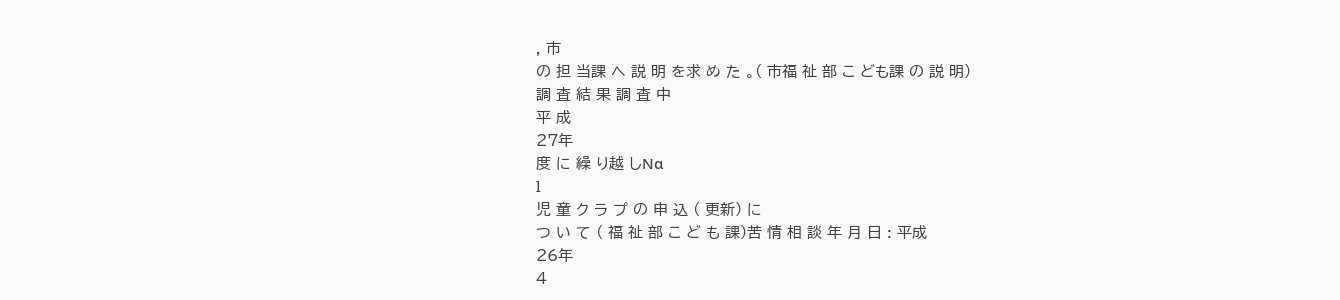, 市
の 担 当課 へ 説 明 を求 め た 。( 市福 祉 部 こ ども課 の 説 明)
調 査 結 果 調 査 中
平 成
27年
度 に 繰 り越 しNα
l
児 童 ク ラ プ の 申 込 ( 更新) に
つ い て ( 福 祉 部 こ ど も 課)苦 情 相 談 年 月 日 : 平成
26年
4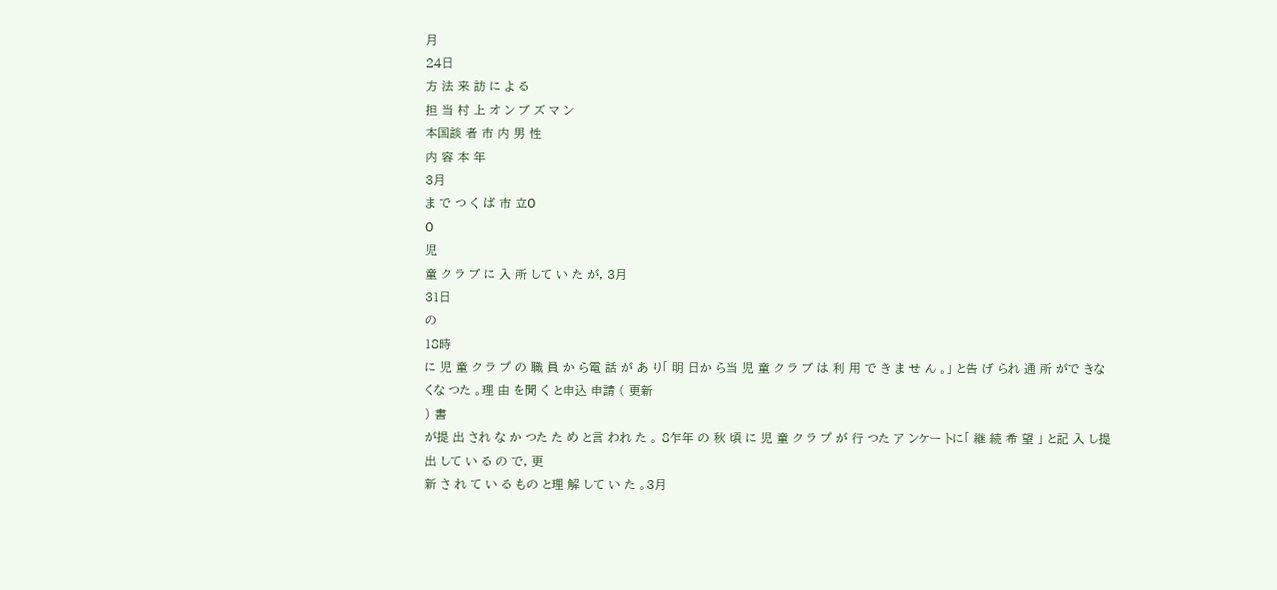月
24日
方 法 来 訪 に よ る
担 当 村 上 オ ン ブ ズ マ ン
本国談 者 市 内 男 性
内 容 本 年
3月
ま で つ く ば 市 立O
O
児
童 ク ラ ブ に 入 所 して い た が, 3月
31日
の
18時
に 児 童 ク ラ プ の 職 員 か ら電 話 が あ り「 明 日か ら当 児 童 ク ラ ブ は 利 用 で き ま せ ん 。」 と告 げ られ 通 所 がで きな くな つた 。理 由 を聞 く と申込 申請 ( 更新
) 書
が提 出 され な か つた た め と言 われ た 。 8乍年 の 秋 頃 に 児 童 ク ラ プ が 行 つた ア ンケー トに「 継 続 希 望 」 と記 入 し提 出 して い る の で, 更
新 さ れ て い る もの と理 解 して い た 。3月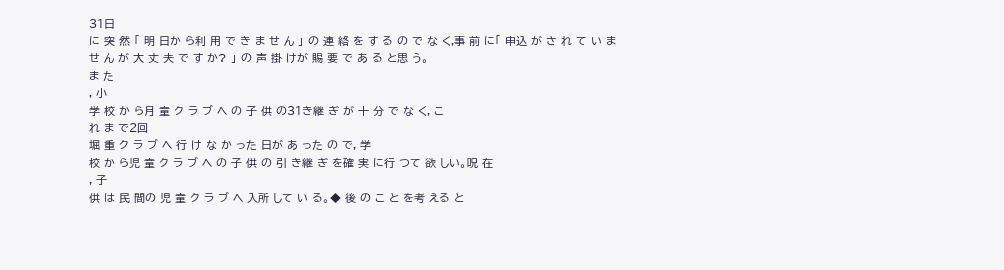31日
に 突 然 「 明 日か ら利 用 で き ま せ ん 」 の 連 絡 を す る の で な く,事 前 に「 申込 が さ れ て い ま せ ん が 大 丈 夫 で す か? 」 の 声 掛 けが 賜 要 で あ る と思 う。
ま た
, 小
学 校 か ら月 童 ク ラ ブ ヘ の 子 供 の31き継 ぎ が 十 分 で な く, こ
れ ま で2回
堀 重 ク ラ ブ ヘ 行 け な か った 日が あ った の で, 学
校 か ら児 童 ク ラ ブ ヘ の 子 供 の 引 き継 ぎ を確 実 に行 つて 欲 しい。呪 在
, 子
供 は 民 間の 児 童 ク ラ ブ ヘ 入所 して い る。◆ 後 の こ と を考 える と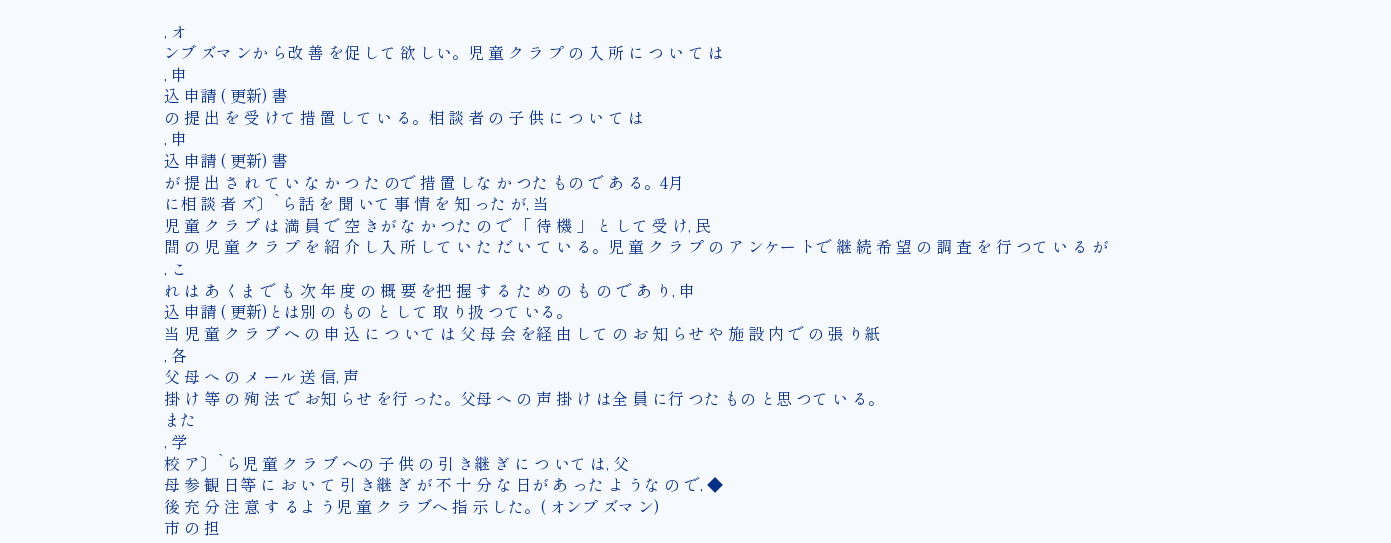, オ
ンブ ズマ ンか ら改 善 を促 して 欲 しい。児 童 ク ラ プ の 入 所 に つ い て は
, 申
込 申請 ( 更新) 書
の 提 出 を 受 けて 措 置 して い る。相 談 者 の 子 供 に つ い て は
, 申
込 申請 ( 更新) 書
が 提 出 さ れ て い な か つ た ので 措 置 しな か つた もの で あ る。4月
に相 談 者 ズ〕`ら話 を 聞 いて 事 情 を 知 った が, 当
児 童 ク ラ ブ は 満 員 で 空 きが な か つた の で 「 待 機 」 と して 受 け, 民
間 の 児 童 ク ラ プ を 紹 介 し入 所 して い た だ い て い る。児 童 ク ラ プ の ア ンケー トで 継 続 希 望 の 調 査 を 行 つて い る が
, こ
れ は あ くま で も 次 年 度 の 概 要 を把 握 す る た め の も の で あ り, 申
込 申請 ( 更新)とは別 の もの と して 取 り扱 つて いる。
当 児 童 ク ラ ブ ヘ の 申 込 に つ いて は 父 母 会 を経 由 して の お 知 らせ や 施 設 内 で の 張 り紙
, 各
父 母 へ の メ ール 送 信, 声
掛 け 等 の 殉 法 で お知 らせ を行 った。父母 へ の 声 掛 け は全 員 に行 つた もの と思 つて い る。
また
, 学
校 ア〕`ら児 童 ク ラ ブ ヘの 子 供 の 引 き継 ぎ に つ いて は, 父
母 参 観 日等 に お い て 引 き継 ぎ が 不 十 分 な 日が あ った よ うな の で, ◆
後 充 分 注 意 す るよ う児 童 ク ラ ブヘ 指 示 した。( オンプ ズマ ン)
市 の 担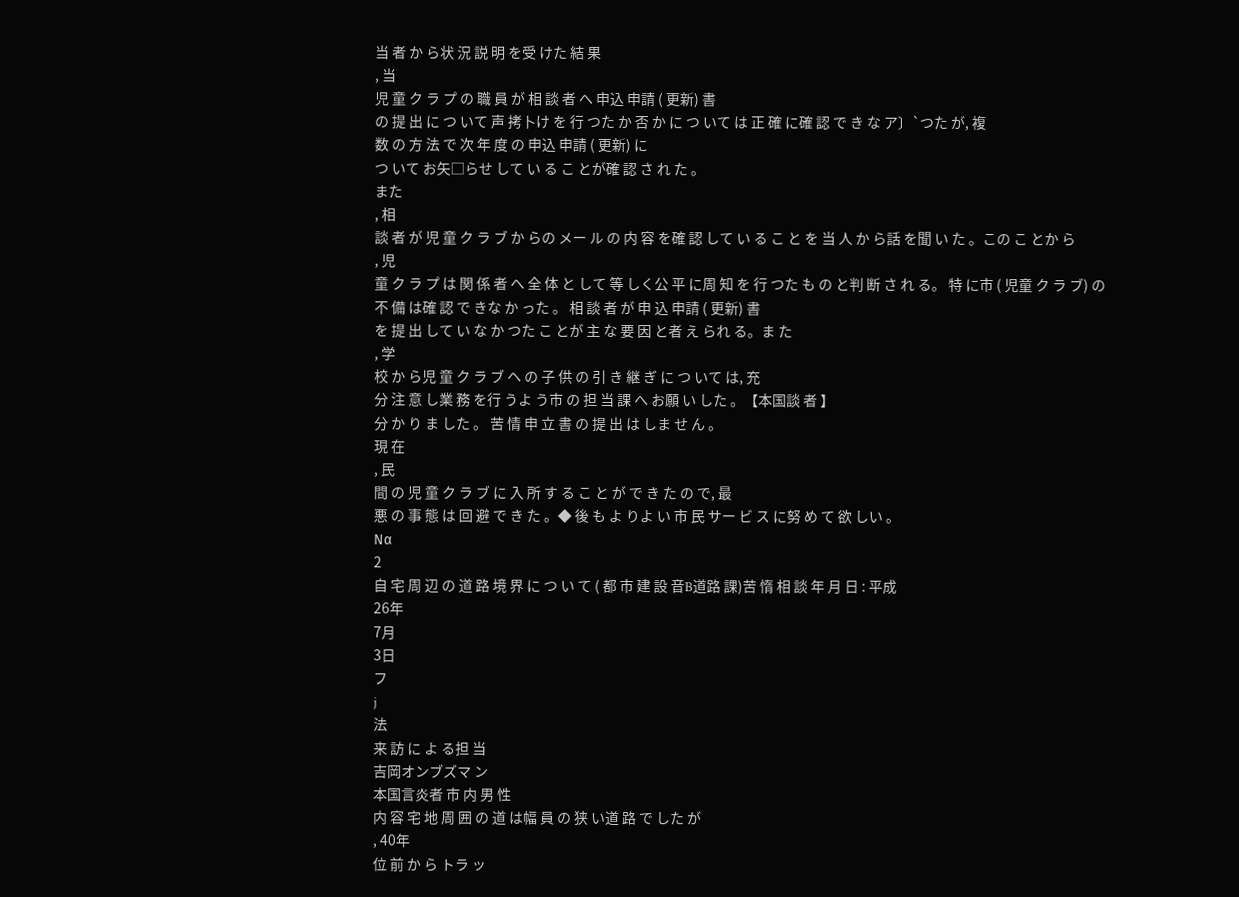当 者 か ら状 況 説 明 を受 けた 結 果
, 当
児 童 ク ラ プ の 職 員 が 相 談 者 へ 申込 申請 ( 更新) 書
の 提 出 に つ いて 声 拷卜け を 行 つた か 否 か に つ いて は 正 確 に確 認 で き な ア〕`つた が, 複
数 の 方 法 で 次 年 度 の 申込 申請 ( 更新) に
つ いて お矢□らせ して い る こ とが確 認 さ れ た 。
また
, 相
談 者 が 児 童 ク ラ ブ か らの メー ル の 内 容 を確 認 して い る こ と を 当 人 か ら話 を聞 い た 。この こ とか ら
, 児
童 ク ラ プ は 関 係 者 へ 全 体 と して 等 しく公 平 に周 知 を 行 つた も の と判 断 さ れ る。 特 に市 ( 児童 ク ラ ブ) の
不 備 は確 認 で きな か った 。 相 談 者 が 申 込 申請 ( 更新) 書
を 提 出 して い な か つた こ とが 主 な 要 因 と者 え られ る。ま た
, 学
校 か ら児 童 ク ラ ブ ヘ の 子 供 の 引 き 継 ぎ に つ いて は, 充
分 注 意 し業 務 を行 うよ う市 の 担 当 課 へ お願 い した 。【本国談 者 】
分 か り ま した 。 苦 情 申 立 書 の 提 出 は しま せ ん 。
現 在
, 民
間 の 児 童 ク ラ ブ に 入 所 す る こ と が で き た の で, 最
悪 の 事 態 は 回 避 で き た 。◆ 後 も よ りよ い 市 民 サー ビ ス に努 め て 欲 しい 。
Nα
2
自 宅 周 辺 の 道 路 境 界 に つ い て ( 都 市 建 設 音B道路 課)苦 惰 相 談 年 月 日 : 平成
26年
7月
3日
フ
j
法
来 訪 に よ る担 当
吉岡オンブズマ ン
本国言炎者 市 内 男 性
内 容 宅 地 周 囲 の 道 は幅 員 の 狭 い道 路 で した が
, 40年
位 前 か ら トラ ッ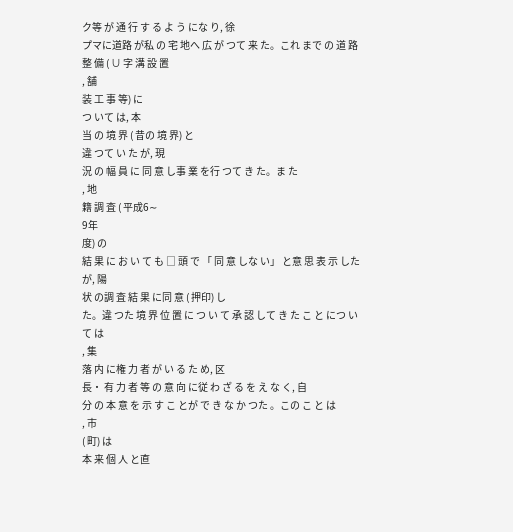ク等 が 通 行 す る よ う にな り, 徐
プマに道路 が私 の 宅 地へ 広 が つて 来 た。これ まで の 道 路 整 備 ( ∪ 字 溝 設 置
, 舗
装 工 事 等) に
つ いて は, 本
当 の 境 界 ( 昔の 境 界) と
違 つて い た が, 現
況 の 幅 員 に 同 意 し事 業 を行 つて き た。ま た
, 地
籍 調 査 ( 平成6∼
9年
度) の
結 果 に お い て も □ 頭 で 「 同 意 しな い」 と意 思 表 示 した が, 陽
状 の調 査 結 果 に同 意 ( 押印) し
た。違 つた 境 界 位 置 に つ い て 承 認 して き た こ と につ い て は
, 集
落 内 に権 力 者 が い る た め, 区
長・ 有 力 者 等 の 意 向 に従 わ ざ る を え な く, 自
分 の 本 意 を 示 す こ とが で き な か つた 。この こ と は
, 市
( 町) は
本 来 個 人 と直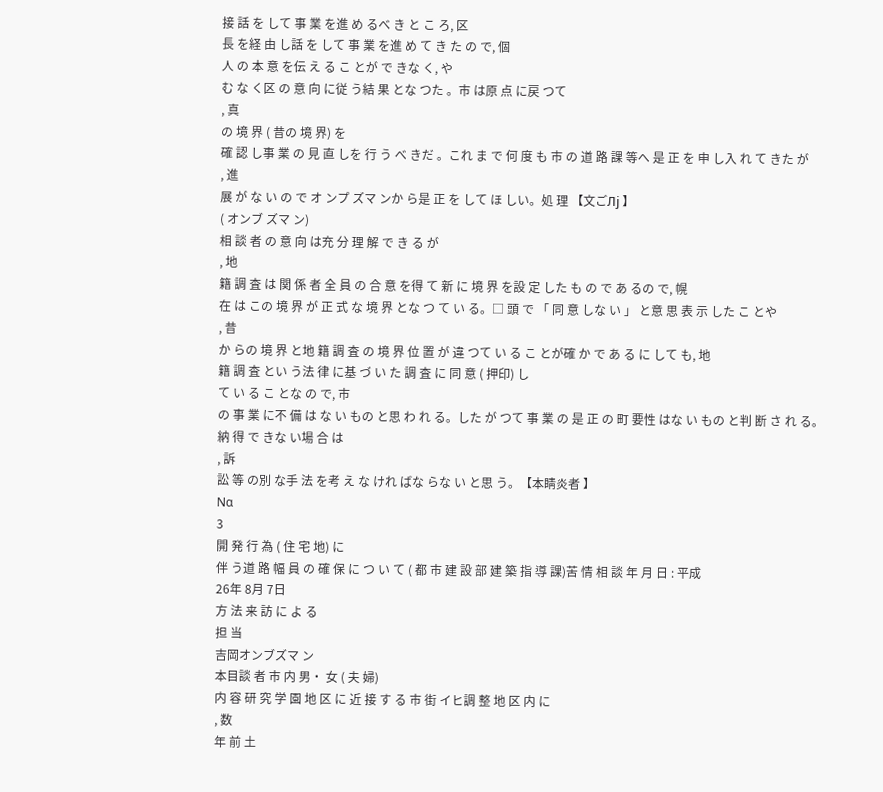接 話 を して 事 業 を進 め るべ き と こ ろ, 区
長 を経 由 し話 を して 事 業 を進 め て き た の で, 個
人 の 本 意 を伝 え る こ とが で きな く, や
む な く区 の 意 向 に従 う結 果 とな つた 。市 は原 点 に戻 つて
, 真
の 境 界 ( 昔の 境 界) を
確 認 し事 業 の 見 直 しを 行 う べ きだ 。これ ま で 何 度 も 市 の 道 路 課 等へ 是 正 を 申 し入 れ て きた が
, 進
展 が な い の で オ ンプ ズマ ンか ら是 正 を して ほ しい。処 理 【文ごЛj 】
( オンブ ズマ ン)
相 談 者 の 意 向 は充 分 理 解 で き る が
, 地
籍 調 査 は 関 係 者 全 員 の 合 意 を得 て 新 に 境 界 を設 定 した も の で あ るの で, 幌
在 は この 境 界 が 正 式 な 境 界 とな つ て い る。□ 頭 で 「 同 意 しな い 」 と意 思 表 示 した こ とや
, 昔
か らの 境 界 と地 籍 調 査 の 境 界 位 置 が 違 つて い る こ とが確 か で あ る に して も, 地
籍 調 査 とい う法 律 に基 づ い た 調 査 に 同 意 ( 押印) し
て い る こ とな の で, 市
の 事 業 に不 備 は な い もの と思 わ れ る。した が つて 事 業 の 是 正 の 町 要性 はな い もの と判 断 さ れ る。
納 得 で きな い場 合 は
, 訴
訟 等 の別 な手 法 を考 え な けれ ばな らな い と思 う。【本睛炎者 】
Nα
3
開 発 行 為 ( 住 宅 地) に
伴 う道 路 幅 員 の 確 保 に つ い て ( 都 市 建 設 部 建 築 指 導 課)苦 情 相 談 年 月 日 : 平成
26年 8月 7日
方 法 来 訪 に よ る
担 当
吉岡オンブズマ ン
本目談 者 市 内 男・ 女 ( 夫 婦)
内 容 研 究 学 園 地 区 に 近 接 す る 市 街 イヒ調 整 地 区 内 に
, 数
年 前 土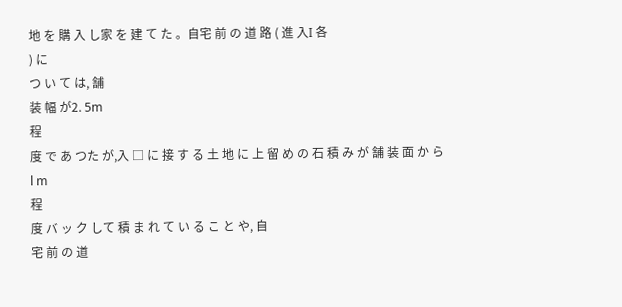地 を 購 入 し家 を 建 て た 。自宅 前 の 道 路 ( 進 入I 各
) に
つ い て は, 舗
装 幅 が2. 5m
程
度 で あ つた が,入 □ に 接 す る 土 地 に 上 留 め の 石 積 み が 舗 装 面 か ら
l m
程
度 バ ッ ク して 積 ま れ て い る こ と や, 自
宅 前 の 道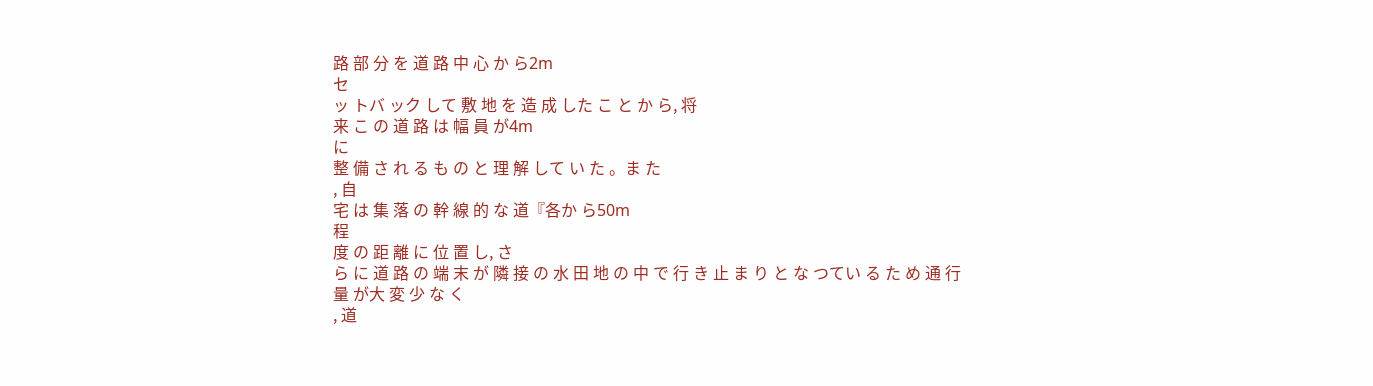路 部 分 を 道 路 中 心 か ら2m
セ
ッ トバ ック して 敷 地 を 造 成 した こ と か ら, 将
来 こ の 道 路 は 幅 員 が4m
に
整 備 さ れ る も の と 理 解 して い た 。ま た
, 自
宅 は 集 落 の 幹 線 的 な 道『各か ら50m
程
度 の 距 離 に 位 置 し, さ
ら に 道 路 の 端 末 が 隣 接 の 水 田 地 の 中 で 行 き 止 ま り と な つてい る た め 通 行 量 が大 変 少 な く
, 道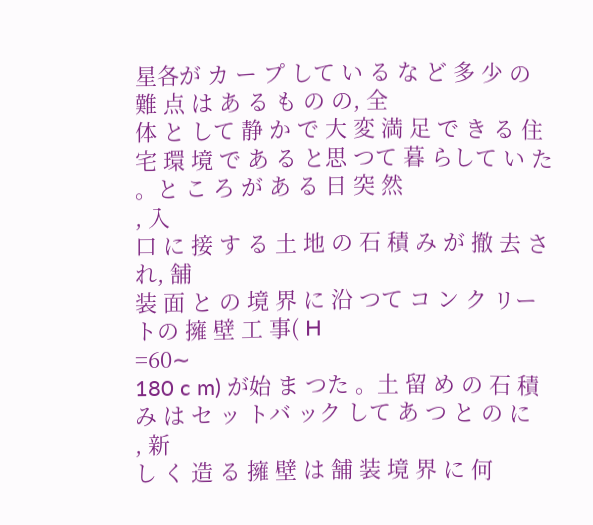星各が カ ー プ して い る な ど 多 少 の 難 点 は あ る も の の, 全
体 と して 静 か で 大 変 満 足 で き る 住 宅 環 境 で あ る と思 つて 暮 らして い た 。と こ ろ が あ る 日 突 然
, 入
口 に 接 す る 土 地 の 石 積 み が 撤 去 さ れ, 舗
装 面 と の 境 界 に 沿 つて コ ン ク リー トの 擁 壁 工 事( H
=60∼
180 c m) が始 ま つた 。土 留 め の 石 積 み は セ ッ トバ ック して あ つ と の に
, 新
し く 造 る 擁 壁 は 舗 装 境 界 に 何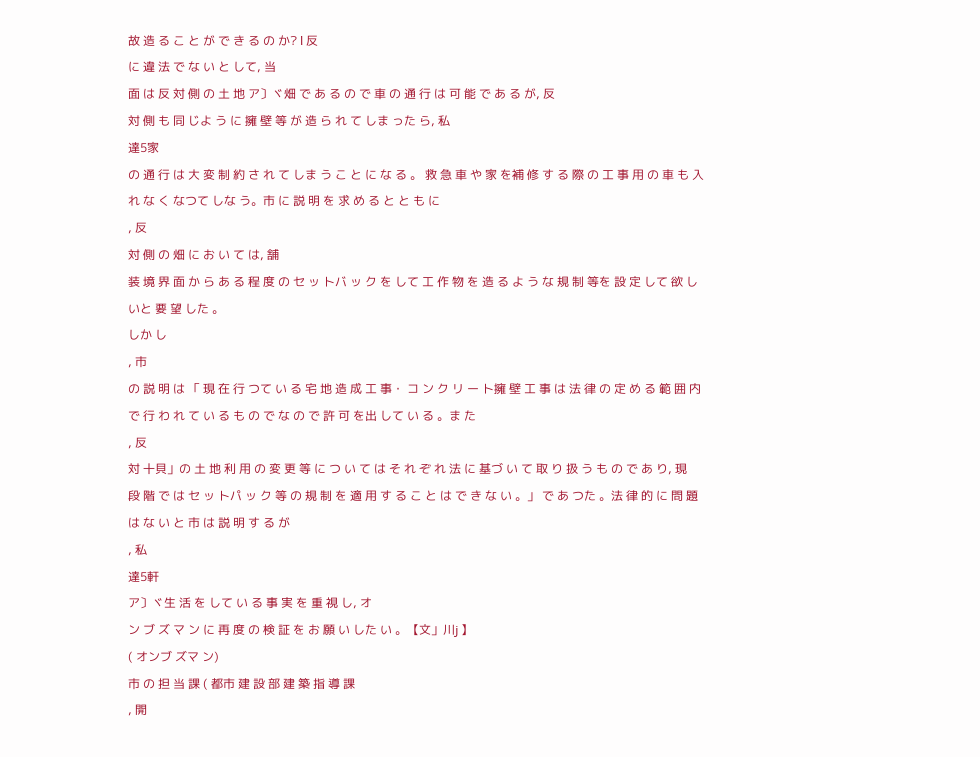故 造 る こ と が で き る の か? l 反
に 違 法 で な い と して, 当
面 は 反 対 側 の 土 地 ア〕ヾ畑 で あ る の で 車 の 通 行 は 可 能 で あ る が, 反
対 側 も 同 じよ う に 擁 壁 等 が 造 ら れ て しま った ら, 私
達5家
の 通 行 は 大 変 制 約 さ れ て しま う こ と に な る 。 救 急 車 や 家 を補 修 す る 際 の 工 事 用 の 車 も 入 れ な く なつて しな う。市 に 説 明 を 求 め る と と も に
, 反
対 側 の 畑 に お い て は, 舗
装 境 界 面 か ら あ る 程 度 の セ ッ トバ ッ ク を して 工 作 物 を 造 る よ う な 規 制 等を 設 定 して 欲 しいと 要 望 した 。
しか し
, 市
の 説 明 は 「 現 在 行 つて い る 宅 地 造 成 工 事・ コ ン ク リ ー ト擁 壁 工 事 は 法 律 の 定 め る 範 囲 内 で 行 わ れ て い る も の で な の で 許 可 を出 して い る 。ま た
, 反
対 十貝」の 土 地 利 用 の 変 更 等 に つ い て は そ れ ぞ れ 法 に 基づ い て 取 り 扱 う も の で あ り, 現
段 階 で は セ ッ トパ ッ ク 等 の 規 制 を 適 用 す る こ と は で き な い 。」 で あ つた 。法 律 的 に 問 題 は な い と 市 は 説 明 す る が
, 私
達5軒
ア〕ヾ生 活 を して い る 事 実 を 重 視 し, オ
ン ブ ズ マ ン に 再 度 の 検 証 を お 願 い した い 。【文」川j 】
( オンブ ズマ ン)
市 の 担 当 課 ( 都市 建 設 部 建 築 指 導 課
, 開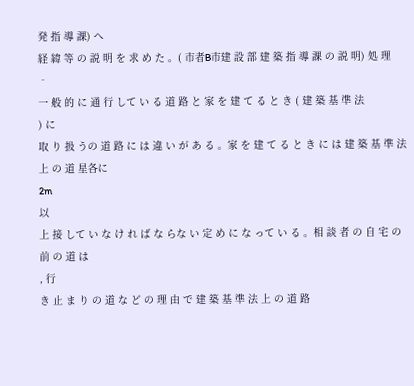発 指 導 課) へ
経 緯 等 の 説 明 を 求 め た 。( 市者B市建 設 部 建 築 指 導 課 の 説 明) 処 理
‐
一 般 的 に 通 行 して い る 道 路 と 家 を 建 て る と き ( 建 築 基 準 法
) に
取 り 扱 うの 道 路 に は 違 い が あ る 。家 を 建 て る と き に は 建 築 基 準 法 上 の 道 星各に
2m
以
上 接 して い な け れ ば な らな い 定 め に な って い る 。相 談 者 の 自 宅 の 前 の 道 は
, 行
き 止 ま り の 道 な ど の 理 由 で 建 築 基 準 法 上 の 道 路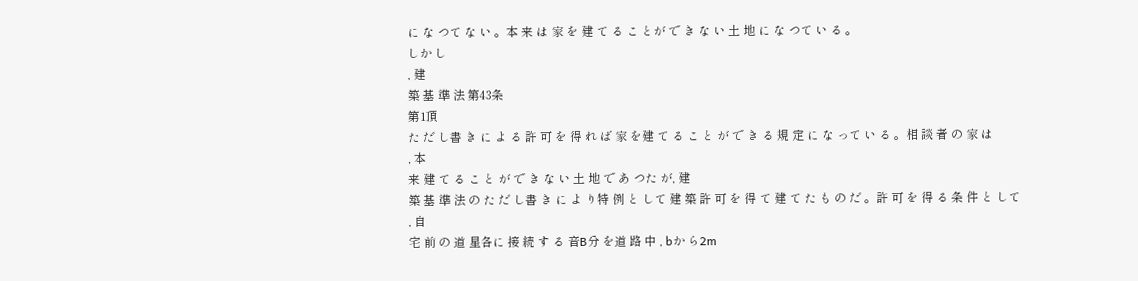に な つて な い 。本 来 は 家 を 建 て る こ とが で き な い 土 地 に な つて い る 。
しか し
, 建
築 基 準 法 第43条
第1頂
た だ し書 き に よ る 許 可 を 得 れ ば 家 を建 て る こ と が で き る 規 定 に な って い る 。相 談 者 の 家 は
, 本
来 建 て る こ と が で き な い 土 地 で あ つた が, 建
築 基 準 法 の た だ し書 き に よ り特 例 と して 建 築 許 可 を 得 て 建 て た も の だ 。許 可 を 得 る 条 件 と して
, 自
宅 前 の 道 星各に 接 続 す る 音B分 を道 路 中 , bか ら2m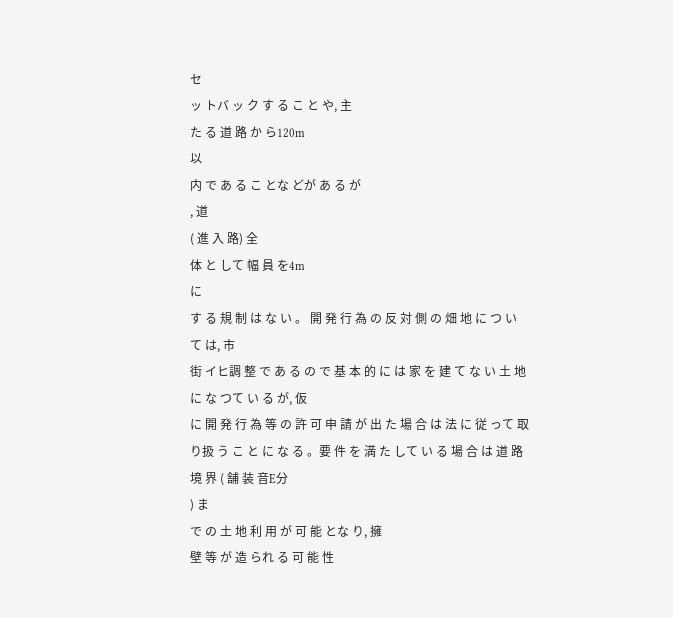セ
ッ トバ ッ ク す る こ と や, 主
た る 道 路 か ら120m
以
内 で あ る こ とな どが あ る が
, 道
( 進 入 路) 全
体 と して 幅 員 を4m
に
す る 規 制 は な い 。 開 発 行 為 の 反 対 側 の 畑 地 に つ い て は, 市
街 イヒ調 整 で あ る の で 基 本 的 に は 家 を 建 て な い 土 地 に な つて い る が, 仮
に 開 発 行 為 等 の 許 可 申 請 が 出 た 場 合 は 法 に 従 って 取 り扱 う こ と に な る 。要 件 を 満 た して い る 場 合 は 道 路 境 界 ( 舗 装 音E分
) ま
で の 土 地 利 用 が 可 能 とな り, 擁
壁 等 が 造 られ る 可 能 性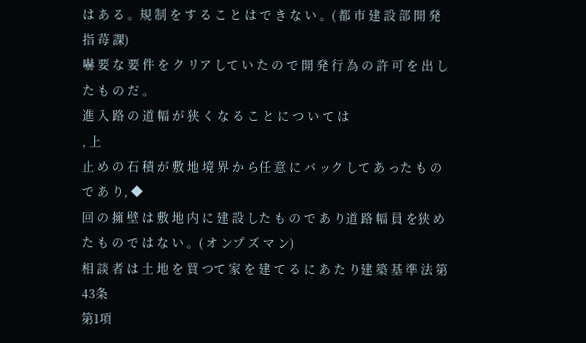は あ る 。規 制 を す る こ と は で き な い 。( 都 市 建 設 部 開 発 指 苺 課)
嚇 要 な 要 件 を ク リア して い た の で 開 発 行 為 の 許 可 を 出 した も の だ 。
進 入 路 の 道 幅 が 狭 く な る こ と に つ い て は
, 上
止 め の 石 積 が 敷 地 境 界 か ら任 意 に バ ック して あ った も の で あ り, ◆
回 の 擁 壁 は 敷 地 内 に 建 設 した も の で あ り道 路 幅 員 を狭 め た も の で は な い 。( オ ンプ ズ マ ン)
相 談 者 は 土 地 を 買 つて 家 を 建 て る に あ た り建 築 基 準 法 第
43条
第1項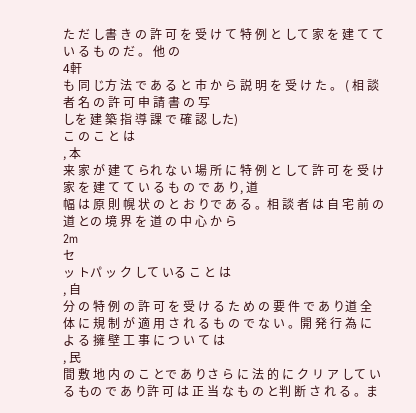た だ し書 き の 許 可 を 受 け て 特 例 と して 家 を 建 て て い る も の だ 。 他 の
4軒
も 同 じ方 法 で あ る と 市 か ら 説 明 を 受 け た 。 ( 相 談 者 名 の 許 可 申 請 書 の 写
しを 建 築 指 導 課 で 確 認 した)
こ の こ と は
, 本
来 家 が 建 て られ な い 場 所 に 特 例 と して 許 可 を 受 け 家 を 建 て て い る も の で あ り, 道
幅 は 原 則 幌 状 の と お りで あ る 。相 談 者 は 自 宅 前 の 道 との 境 界 を 道 の 中 心 か ら
2m
セ
ッ トパ ッ ク して いる こ と は
, 自
分 の 特 例 の 許 可 を 受 け る た め の 要 件 で あ り道 全 体 に 規 制 が 適 用 さ れ る も の で な い 。開 発 行 為 に よ る 擁 壁 工 事 に つ い て は
, 民
間 敷 地 内 の こ とで あ りさ ら に 法 的 に ク リ ア して い る もの で あ り許 可 は 正 当 な も の と判 断 さ れ る 。ま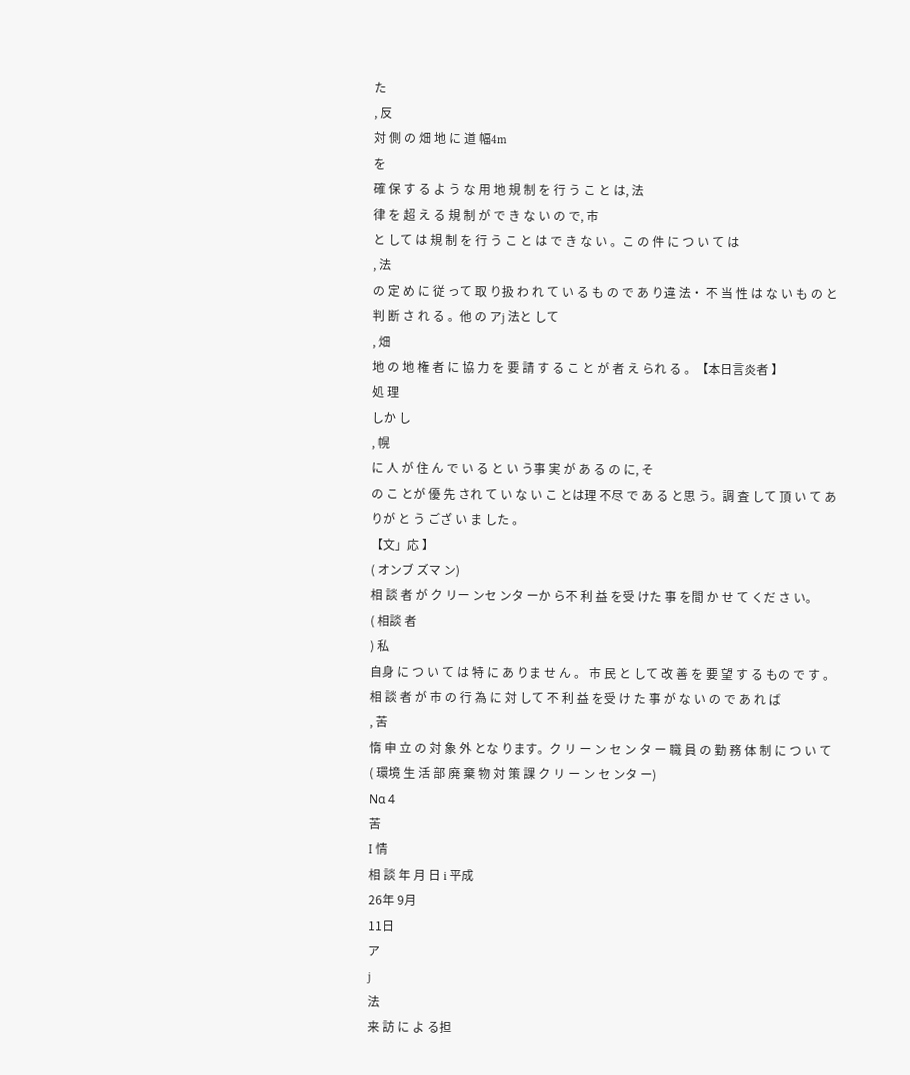た
, 反
対 側 の 畑 地 に 道 幅4m
を
確 保 す る よ う な 用 地 規 制 を 行 う こ と は, 法
律 を 超 え る 規 制 が で き な い の で, 市
と して は 規 制 を 行 う こ と は で き な い 。こ の 件 に つ い て は
, 法
の 定 め に 従 って 取 り扱 わ れ て い る も の で あ り違 法・ 不 当 性 は な い も の と判 断 さ れ る 。他 の アj 法と して
, 畑
地 の 地 権 者 に 協 力 を 要 請 す る こ と が 者 え られ る 。【本日言炎者 】
処 理
しか し
, 幌
に 人 が 住 ん で い る と い う事 実 が あ る の に, そ
の こ とが 優 先 され て い な い こ とは理 不尽 で あ る と思 う。調 査 して 頂 い て あ りが と う ござ い ま した 。
【文」応 】
( オンブ ズマ ン)
相 談 者 が ク リー ンセ ンタ ーか ら不 利 益 を受 けた 事 を間 か せ て くだ さ い。
( 相談 者
) 私
自身 に つ い て は 特 に あ りま せ ん 。 市 民 と して 改 善 を 要 望 す る もの で す 。相 談 者 が 市 の 行 為 に 対 して 不 利 益 を受 け た 事 が な い の で あ れ ば
, 苦
惰 申 立 の 対 象 外 とな ります。ク リ ー ン セ ン タ ー 職 員 の 勤 務 体 制 に つ い て
( 環境 生 活 部 廃 棄 物 対 策 課 ク リ ー ン セ ンタ ー)
Nα 4
苦
I 情
相 談 年 月 日 i 平成
26年 9月
11日
ア
j
法
来 訪 に よ る担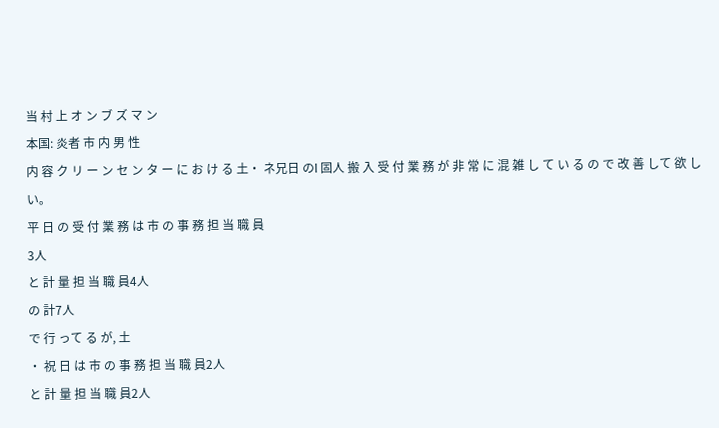当 村 上 オ ン ブ ズ マ ン
本国: 炎者 市 内 男 性
内 容 ク リ ー ン セ ン タ ー に お け る 土・ ネ兄日 のl 固人 搬 入 受 付 業 務 が 非 常 に 混 雑 し て い る の で 改 善 して 欲 しい。
平 日 の 受 付 業 務 は 市 の 事 務 担 当 職 員
3人
と 計 量 担 当 職 員4人
の 計7人
で 行 って る が, 土
・ 祝 日 は 市 の 事 務 担 当 職 員2人
と 計 量 担 当 職 員2人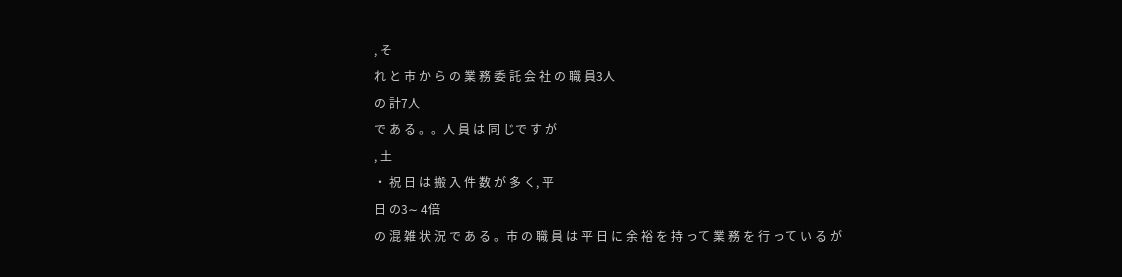, そ
れ と 市 か ら の 業 務 委 託 会 社 の 職 員3人
の 計7人
で あ る 。。人 員 は 同 じで す が
, 土
・ 祝 日 は 搬 入 件 数 が 多 く, 平
日 の3∼ 4倍
の 混 雑 状 況 で あ る 。市 の 職 員 は 平 日 に 余 裕 を 持 って 業 務 を 行 って い る が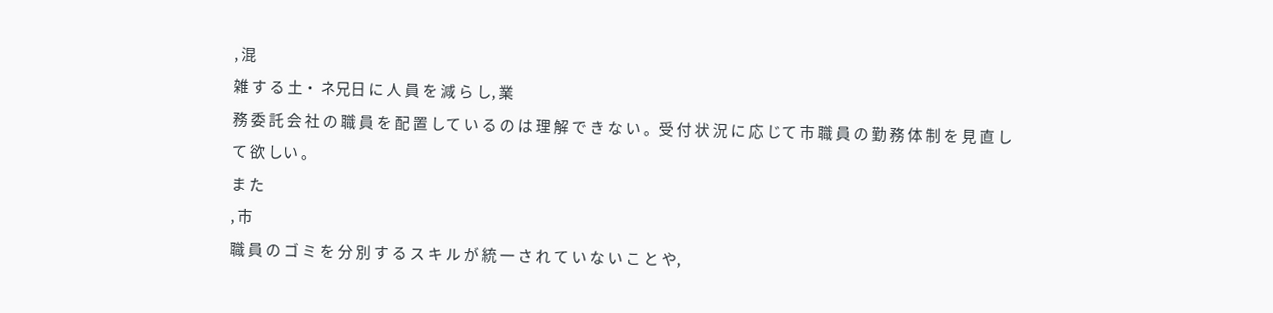, 混
雑 す る 土・ ネ兄日 に 人 員 を 減 ら し, 業
務 委 託 会 社 の 職 員 を 配 置 して い る の は 理 解 で き な い 。受 付 状 況 に 応 じて 市 職 員 の 勤 務 体 制 を 見 直 して 欲 しい 。
ま た
, 市
職 員 の ゴ ミ を 分 別 す る ス キ ル が 統 一 さ れ て い な い こ と や,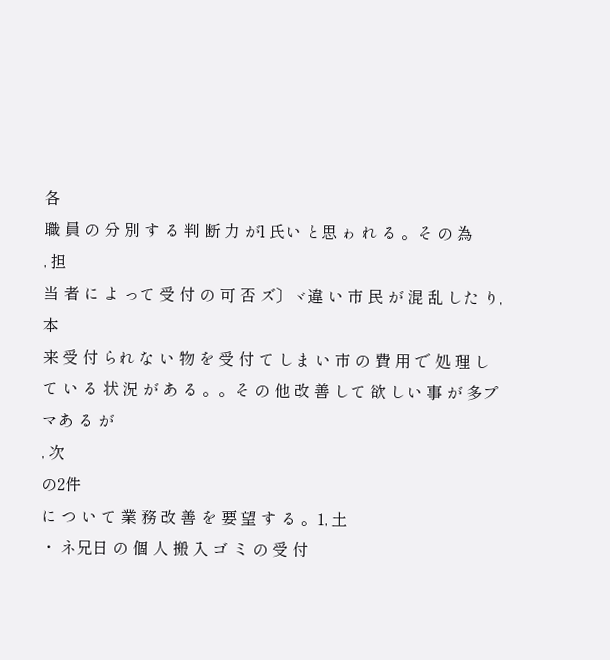各
職 員 の 分 別 す る 判 断 力 がl 氏い と思 ゎ れ る 。そ の 為
, 担
当 者 に よ って 受 付 の 可 否 ズ〕ヾ違 い 市 民 が 混 乱 した り, 本
来 受 付 られ な い 物 を 受 付 て しま い 市 の 費 用 で 処 理 して い る 状 況 が あ る 。。そ の 他 改 善 して 欲 しい 事 が 多プマあ る が
, 次
の2件
に つ い て 業 務 改 善 を 要 望 す る 。1, 土
・ ネ兄日 の 個 人 搬 入 ゴ ミ の 受 付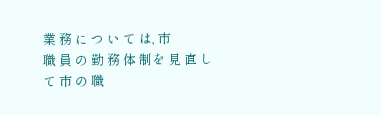業 務 に つ い て は, 市
職 員 の 勤 務 体 制を 見 直 して 市 の 職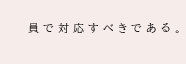員 で 対 応 す べ き で あ る 。